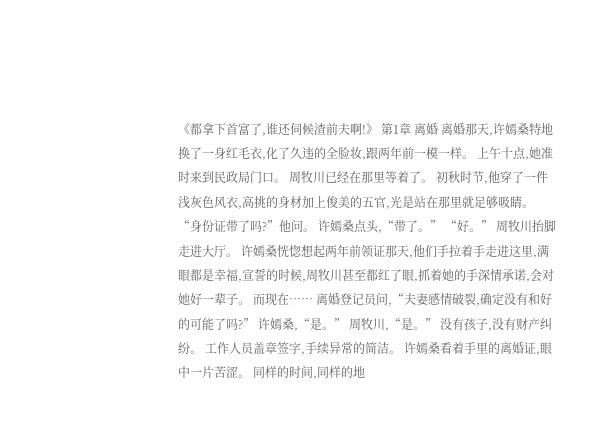《都拿下首富了,谁还伺候渣前夫啊!》 第1章 离婚 离婚那天,许嫣桑特地换了一身红毛衣,化了久违的全脸妆,跟两年前一模一样。 上午十点,她准时来到民政局门口。 周牧川已经在那里等着了。 初秋时节,他穿了一件浅灰色风衣,高挑的身材加上俊美的五官,光是站在那里就足够吸睛。 “身份证带了吗?”他问。 许嫣桑点头,“带了。” “好。” 周牧川抬脚走进大厅。 许嫣桑恍惚想起两年前领证那天,他们手拉着手走进这里,满眼都是幸福,宣誓的时候,周牧川甚至都红了眼,抓着她的手深情承诺,会对她好一辈子。 而现在…… 离婚登记员问,“夫妻感情破裂,确定没有和好的可能了吗?” 许嫣桑,“是。” 周牧川,“是。” 没有孩子,没有财产纠纷。 工作人员盖章签字,手续异常的简洁。 许嫣桑看着手里的离婚证,眼中一片苦涩。 同样的时间,同样的地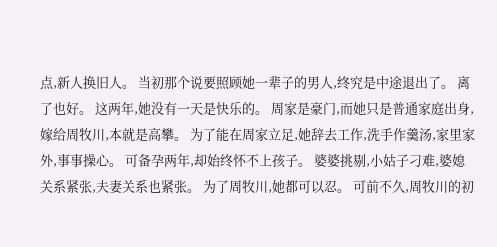点,新人换旧人。 当初那个说要照顾她一辈子的男人,终究是中途退出了。 离了也好。 这两年,她没有一天是快乐的。 周家是豪门,而她只是普通家庭出身,嫁给周牧川,本就是高攀。 为了能在周家立足,她辞去工作,洗手作羹汤,家里家外,事事操心。 可备孕两年,却始终怀不上孩子。 婆婆挑剔,小姑子刁难,婆媳关系紧张,夫妻关系也紧张。 为了周牧川,她都可以忍。 可前不久,周牧川的初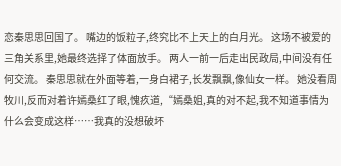恋秦思思回国了。 嘴边的饭粒子,终究比不上天上的白月光。 这场不被爱的三角关系里,她最终选择了体面放手。 两人一前一后走出民政局,中间没有任何交流。 秦思思就在外面等着,一身白裙子,长发飘飘,像仙女一样。 她没看周牧川,反而对着许嫣桑红了眼,愧疚道,“嫣桑姐,真的对不起,我不知道事情为什么会变成这样……我真的没想破坏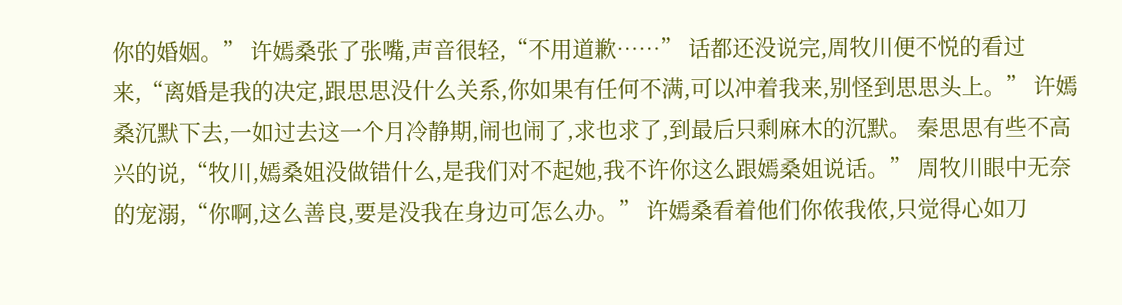你的婚姻。” 许嫣桑张了张嘴,声音很轻,“不用道歉……” 话都还没说完,周牧川便不悦的看过来,“离婚是我的决定,跟思思没什么关系,你如果有任何不满,可以冲着我来,别怪到思思头上。” 许嫣桑沉默下去,一如过去这一个月冷静期,闹也闹了,求也求了,到最后只剩麻木的沉默。 秦思思有些不高兴的说,“牧川,嫣桑姐没做错什么,是我们对不起她,我不许你这么跟嫣桑姐说话。” 周牧川眼中无奈的宠溺,“你啊,这么善良,要是没我在身边可怎么办。” 许嫣桑看着他们你侬我侬,只觉得心如刀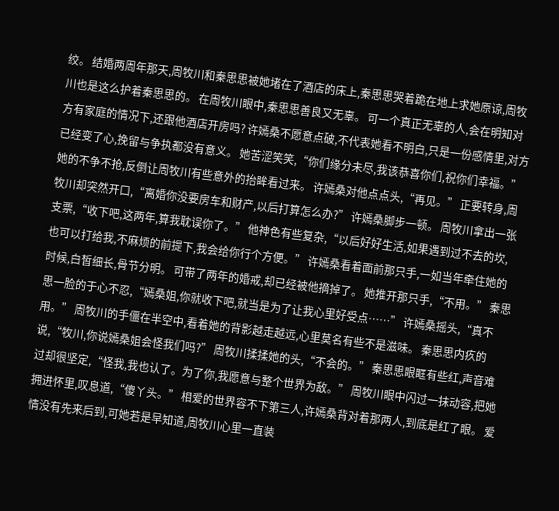绞。 结婚两周年那天,周牧川和秦思思被她堵在了酒店的床上,秦思思哭着跪在地上求她原谅,周牧川也是这么护着秦思思的。 在周牧川眼中,秦思思善良又无辜。 可一个真正无辜的人,会在明知对方有家庭的情况下,还跟他酒店开房吗? 许嫣桑不愿意点破,不代表她看不明白,只是一份感情里,对方已经变了心,挽留与争执都没有意义。 她苦涩笑笑,“你们缘分未尽,我该恭喜你们,祝你们幸福。” 她的不争不抢,反倒让周牧川有些意外的抬眸看过来。 许嫣桑对他点点头,“再见。” 正要转身,周牧川却突然开口,“离婚你没要房车和财产,以后打算怎么办?” 许嫣桑脚步一顿。 周牧川拿出一张支票,“收下吧,这两年,算我耽误你了。” 他神色有些复杂,“以后好好生活,如果遇到过不去的坎,也可以打给我,不麻烦的前提下,我会给你行个方便。” 许嫣桑看着面前那只手,一如当年牵住她的时候,白皙细长,骨节分明。 可带了两年的婚戒,却已经被他摘掉了。 她推开那只手,“不用。” 秦思思一脸的于心不忍,“嫣桑姐,你就收下吧,就当是为了让我心里好受点……” 许嫣桑摇头,“真不用。” 周牧川的手僵在半空中,看着她的背影越走越远,心里莫名有些不是滋味。 秦思思内疚的说,“牧川,你说嫣桑姐会怪我们吗?” 周牧川揉揉她的头,“不会的。” 秦思思眼眶有些红,声音难过却很坚定,“怪我,我也认了。为了你,我愿意与整个世界为敌。” 周牧川眼中闪过一抹动容,把她拥进怀里,叹息道,“傻丫头。” 相爱的世界容不下第三人,许嫣桑背对着那两人,到底是红了眼。 爱情没有先来后到,可她若是早知道,周牧川心里一直装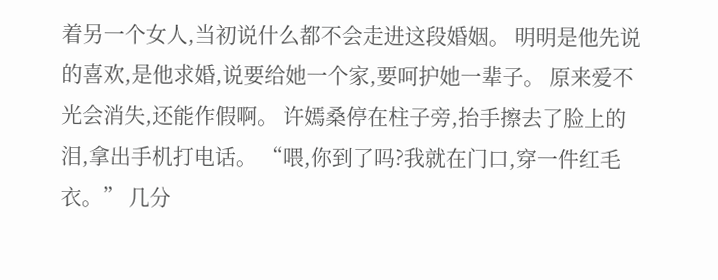着另一个女人,当初说什么都不会走进这段婚姻。 明明是他先说的喜欢,是他求婚,说要给她一个家,要呵护她一辈子。 原来爱不光会消失,还能作假啊。 许嫣桑停在柱子旁,抬手擦去了脸上的泪,拿出手机打电话。 “喂,你到了吗?我就在门口,穿一件红毛衣。” 几分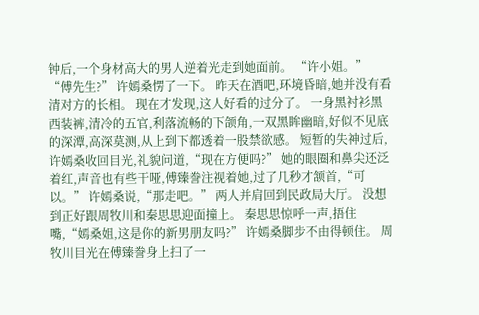钟后,一个身材高大的男人逆着光走到她面前。 “许小姐。” “傅先生?” 许嫣桑愣了一下。 昨天在酒吧,环境昏暗,她并没有看清对方的长相。 现在才发现,这人好看的过分了。 一身黑衬衫黑西装裤,清冷的五官,利落流畅的下颌角,一双黑眸幽暗,好似不见底的深潭,高深莫测,从上到下都透着一股禁欲感。 短暂的失神过后,许嫣桑收回目光,礼貌问道,“现在方便吗?” 她的眼圈和鼻尖还泛着红,声音也有些干哑,傅臻誊注视着她,过了几秒才颔首,“可以。” 许嫣桑说,“那走吧。” 两人并肩回到民政局大厅。 没想到正好跟周牧川和秦思思迎面撞上。 秦思思惊呼一声,捂住嘴,“嫣桑姐,这是你的新男朋友吗?” 许嫣桑脚步不由得顿住。 周牧川目光在傅臻誊身上扫了一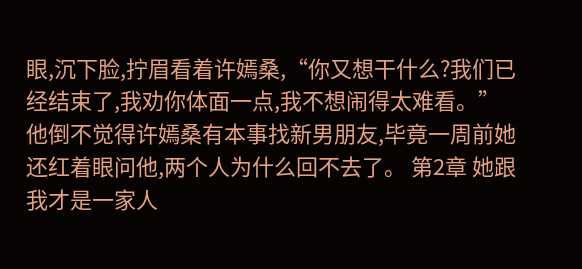眼,沉下脸,拧眉看着许嫣桑,“你又想干什么?我们已经结束了,我劝你体面一点,我不想闹得太难看。” 他倒不觉得许嫣桑有本事找新男朋友,毕竟一周前她还红着眼问他,两个人为什么回不去了。 第2章 她跟我才是一家人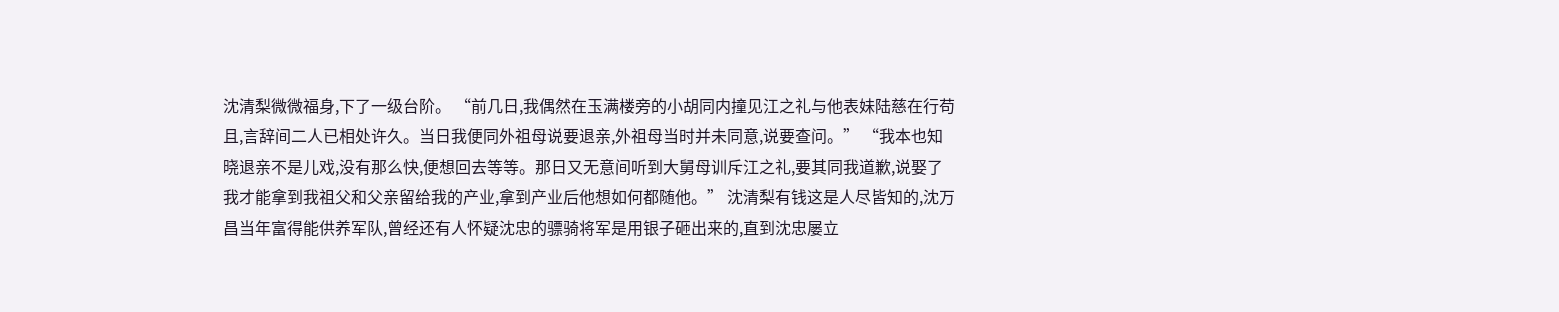沈清梨微微福身,下了一级台阶。 “前几日,我偶然在玉满楼旁的小胡同内撞见江之礼与他表妹陆慈在行苟且,言辞间二人已相处许久。当日我便同外祖母说要退亲,外祖母当时并未同意,说要查问。” “我本也知晓退亲不是儿戏,没有那么快,便想回去等等。那日又无意间听到大舅母训斥江之礼,要其同我道歉,说娶了我才能拿到我祖父和父亲留给我的产业,拿到产业后他想如何都随他。” 沈清梨有钱这是人尽皆知的,沈万昌当年富得能供养军队,曾经还有人怀疑沈忠的骠骑将军是用银子砸出来的,直到沈忠屡立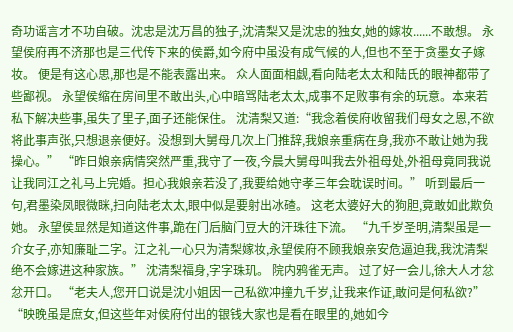奇功谣言才不功自破。沈忠是沈万昌的独子,沈清梨又是沈忠的独女,她的嫁妆......不敢想。 永望侯府再不济那也是三代传下来的侯爵,如今府中虽没有成气候的人,但也不至于贪墨女子嫁妆。 便是有这心思,那也是不能表露出来。 众人面面相觑,看向陆老太太和陆氏的眼神都带了些鄙视。 永望侯缩在房间里不敢出头,心中暗骂陆老太太,成事不足败事有余的玩意。本来若私下解决些事,虽失了里子,面子还能保住。 沈清梨又道:“我念着侯府收留我们母女之恩,不欲将此事声张,只想退亲便好。没想到大舅母几次上门推辞,我娘亲重病在身,我亦不敢让她为我操心。” “昨日娘亲病情突然严重,我守了一夜,今晨大舅母叫我去外祖母处,外祖母竟同我说让我同江之礼马上完婚。担心我娘亲若没了,我要给她守孝三年会耽误时间。” 听到最后一句,君墨染凤眼微眯,扫向陆老太太,眼中似是要射出冰碴。 这老太婆好大的狗胆,竟敢如此欺负她。 永望侯显然是知道这件事,跪在门后脑门豆大的汗珠往下流。 “九千岁圣明,清梨虽是一介女子,亦知廉耻二字。江之礼一心只为清梨嫁妆,永望侯府不顾我娘亲安危逼迫我,我沈清梨绝不会嫁进这种家族。” 沈清梨福身,字字珠玑。 院内鸦雀无声。 过了好一会儿,徐大人才忿忿开口。 “老夫人,您开口说是沈小姐因一己私欲冲撞九千岁,让我来作证,敢问是何私欲?” “映晚虽是庶女,但这些年对侯府付出的银钱大家也是看在眼里的,她如今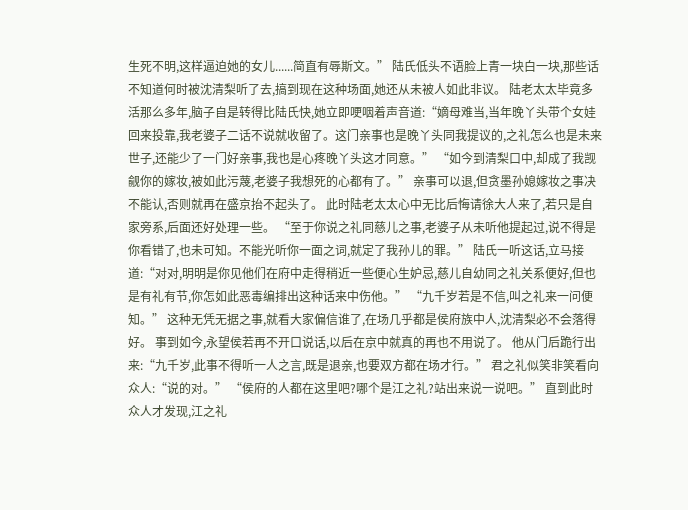生死不明,这样逼迫她的女儿......简直有辱斯文。” 陆氏低头不语脸上青一块白一块,那些话不知道何时被沈清梨听了去,搞到现在这种场面,她还从未被人如此非议。 陆老太太毕竟多活那么多年,脑子自是转得比陆氏快,她立即哽咽着声音道:“嫡母难当,当年晚丫头带个女娃回来投靠,我老婆子二话不说就收留了。这门亲事也是晚丫头同我提议的,之礼怎么也是未来世子,还能少了一门好亲事,我也是心疼晚丫头这才同意。” “如今到清梨口中,却成了我觊觎你的嫁妆,被如此污蔑,老婆子我想死的心都有了。” 亲事可以退,但贪墨孙媳嫁妆之事决不能认,否则就再在盛京抬不起头了。 此时陆老太太心中无比后悔请徐大人来了,若只是自家旁系,后面还好处理一些。 “至于你说之礼同慈儿之事,老婆子从未听他提起过,说不得是你看错了,也未可知。不能光听你一面之词,就定了我孙儿的罪。” 陆氏一听这话,立马接道:“对对,明明是你见他们在府中走得稍近一些便心生妒忌,慈儿自幼同之礼关系便好,但也是有礼有节,你怎如此恶毒编排出这种话来中伤他。” “九千岁若是不信,叫之礼来一问便知。” 这种无凭无据之事,就看大家偏信谁了,在场几乎都是侯府族中人,沈清梨必不会落得好。 事到如今,永望侯若再不开口说话,以后在京中就真的再也不用说了。 他从门后跪行出来:“九千岁,此事不得听一人之言,既是退亲,也要双方都在场才行。” 君之礼似笑非笑看向众人:“说的对。” “侯府的人都在这里吧?哪个是江之礼?站出来说一说吧。” 直到此时众人才发现,江之礼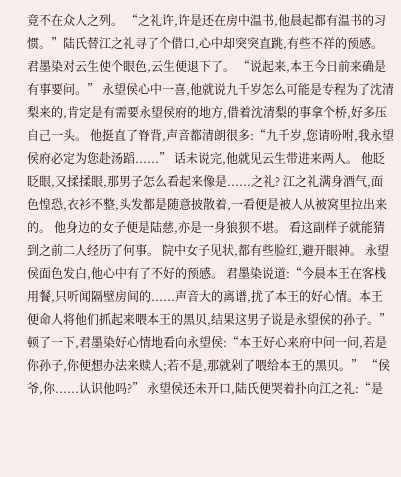竟不在众人之列。 “之礼许,许是还在房中温书,他晨起都有温书的习惯。”陆氏替江之礼寻了个借口,心中却突突直跳,有些不祥的预感。 君墨染对云生使个眼色,云生便退下了。 “说起来,本王今日前来确是有事要问。” 永望侯心中一喜,他就说九千岁怎么可能是专程为了沈清梨来的,肯定是有需要永望侯府的地方,借着沈清梨的事拿个桥,好多压自己一头。 他挺直了脊背,声音都清朗很多:“九千岁,您请吩咐,我永望侯府必定为您赴汤蹈......” 话未说完,他就见云生带进来两人。 他眨眨眼,又揉揉眼,那男子怎么看起来像是......之礼? 江之礼满身酒气,面色惶恐,衣衫不整,头发都是随意披散着,一看便是被人从被窝里拉出来的。 他身边的女子便是陆慈,亦是一身狼狈不堪。 看这副样子就能猜到之前二人经历了何事。 院中女子见状,都有些脸红,避开眼神。 永望侯面色发白,他心中有了不好的预感。 君墨染说道:“今晨本王在客栈用餐,只听闻隔壁房间的......声音大的离谱,扰了本王的好心情。本王便命人将他们抓起来喂本王的黑贝,结果这男子说是永望侯的孙子。” 顿了一下,君墨染好心情地看向永望侯:“本王好心来府中问一问,若是你孙子,你便想办法来赎人;若不是,那就剁了喂给本王的黑贝。” “侯爷,你......认识他吗?” 永望侯还未开口,陆氏便哭着扑向江之礼:“是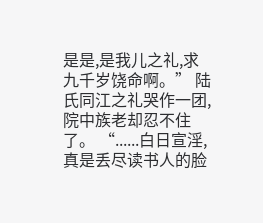是是,是我儿之礼,求九千岁饶命啊。” 陆氏同江之礼哭作一团,院中族老却忍不住了。 “......白日宣淫,真是丢尽读书人的脸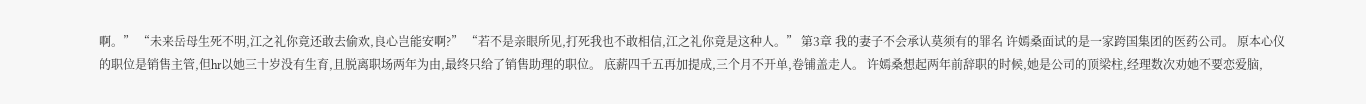啊。” “未来岳母生死不明,江之礼你竟还敢去偷欢,良心岂能安啊?” “若不是亲眼所见,打死我也不敢相信,江之礼你竟是这种人。” 第3章 我的妻子不会承认莫须有的罪名 许嫣桑面试的是一家跨国集团的医药公司。 原本心仪的职位是销售主管,但hr以她三十岁没有生育,且脱离职场两年为由,最终只给了销售助理的职位。 底薪四千五再加提成,三个月不开单,卷铺盖走人。 许嫣桑想起两年前辞职的时候,她是公司的顶梁柱,经理数次劝她不要恋爱脑,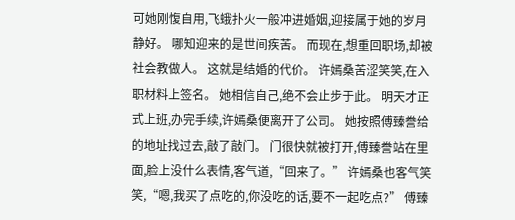可她刚愎自用,飞蛾扑火一般冲进婚姻,迎接属于她的岁月静好。 哪知迎来的是世间疾苦。 而现在,想重回职场,却被社会教做人。 这就是结婚的代价。 许嫣桑苦涩笑笑,在入职材料上签名。 她相信自己,绝不会止步于此。 明天才正式上班,办完手续,许嫣桑便离开了公司。 她按照傅臻誊给的地址找过去,敲了敲门。 门很快就被打开,傅臻誊站在里面,脸上没什么表情,客气道,“回来了。” 许嫣桑也客气笑笑,“嗯,我买了点吃的,你没吃的话,要不一起吃点?” 傅臻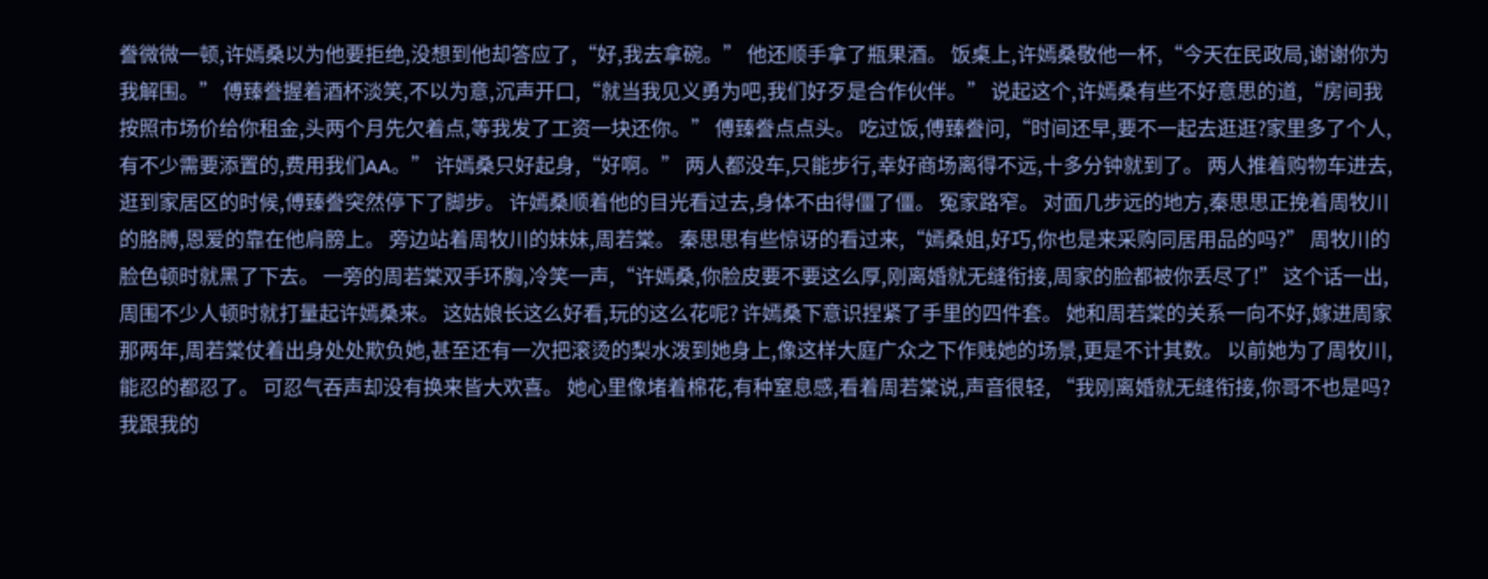誊微微一顿,许嫣桑以为他要拒绝,没想到他却答应了,“好,我去拿碗。” 他还顺手拿了瓶果酒。 饭桌上,许嫣桑敬他一杯,“今天在民政局,谢谢你为我解围。” 傅臻誊握着酒杯淡笑,不以为意,沉声开口,“就当我见义勇为吧,我们好歹是合作伙伴。” 说起这个,许嫣桑有些不好意思的道,“房间我按照市场价给你租金,头两个月先欠着点,等我发了工资一块还你。” 傅臻誊点点头。 吃过饭,傅臻誊问,“时间还早,要不一起去逛逛?家里多了个人,有不少需要添置的,费用我们AA。” 许嫣桑只好起身,“好啊。” 两人都没车,只能步行,幸好商场离得不远,十多分钟就到了。 两人推着购物车进去,逛到家居区的时候,傅臻誊突然停下了脚步。 许嫣桑顺着他的目光看过去,身体不由得僵了僵。 冤家路窄。 对面几步远的地方,秦思思正挽着周牧川的胳膊,恩爱的靠在他肩膀上。 旁边站着周牧川的妹妹,周若棠。 秦思思有些惊讶的看过来,“嫣桑姐,好巧,你也是来采购同居用品的吗?” 周牧川的脸色顿时就黑了下去。 一旁的周若棠双手环胸,冷笑一声,“许嫣桑,你脸皮要不要这么厚,刚离婚就无缝衔接,周家的脸都被你丢尽了!” 这个话一出,周围不少人顿时就打量起许嫣桑来。 这姑娘长这么好看,玩的这么花呢? 许嫣桑下意识捏紧了手里的四件套。 她和周若棠的关系一向不好,嫁进周家那两年,周若棠仗着出身处处欺负她,甚至还有一次把滚烫的梨水泼到她身上,像这样大庭广众之下作贱她的场景,更是不计其数。 以前她为了周牧川,能忍的都忍了。 可忍气吞声却没有换来皆大欢喜。 她心里像堵着棉花,有种窒息感,看着周若棠说,声音很轻, “我刚离婚就无缝衔接,你哥不也是吗?我跟我的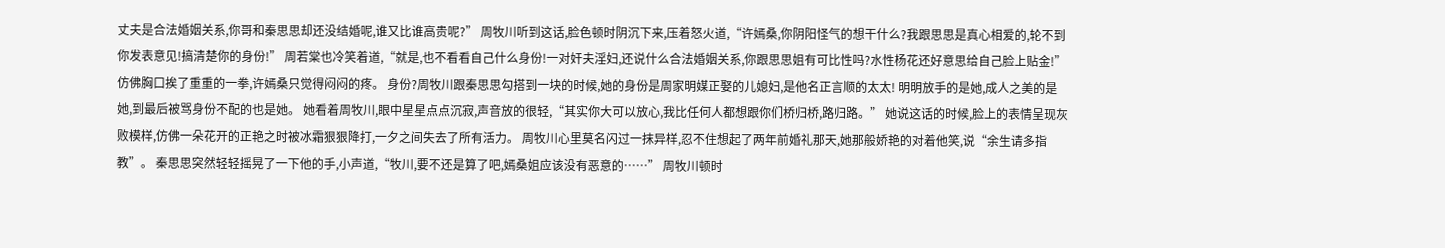丈夫是合法婚姻关系,你哥和秦思思却还没结婚呢,谁又比谁高贵呢?” 周牧川听到这话,脸色顿时阴沉下来,压着怒火道,“许嫣桑,你阴阳怪气的想干什么?我跟思思是真心相爱的,轮不到你发表意见!搞清楚你的身份!” 周若棠也冷笑着道,“就是,也不看看自己什么身份!一对奸夫淫妇,还说什么合法婚姻关系,你跟思思姐有可比性吗?水性杨花还好意思给自己脸上贴金!” 仿佛胸口挨了重重的一拳,许嫣桑只觉得闷闷的疼。 身份?周牧川跟秦思思勾搭到一块的时候,她的身份是周家明媒正娶的儿媳妇,是他名正言顺的太太! 明明放手的是她,成人之美的是她,到最后被骂身份不配的也是她。 她看着周牧川,眼中星星点点沉寂,声音放的很轻,“其实你大可以放心,我比任何人都想跟你们桥归桥,路归路。” 她说这话的时候,脸上的表情呈现灰败模样,仿佛一朵花开的正艳之时被冰霜狠狠降打,一夕之间失去了所有活力。 周牧川心里莫名闪过一抹异样,忍不住想起了两年前婚礼那天,她那般娇艳的对着他笑,说“余生请多指教”。 秦思思突然轻轻摇晃了一下他的手,小声道,“牧川,要不还是算了吧,嫣桑姐应该没有恶意的……” 周牧川顿时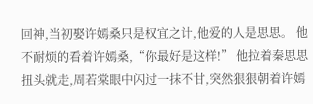回神,当初娶许嫣桑只是权宜之计,他爱的人是思思。 他不耐烦的看着许嫣桑,“你最好是这样!” 他拉着秦思思扭头就走,周若棠眼中闪过一抹不甘,突然狠狠朝着许嫣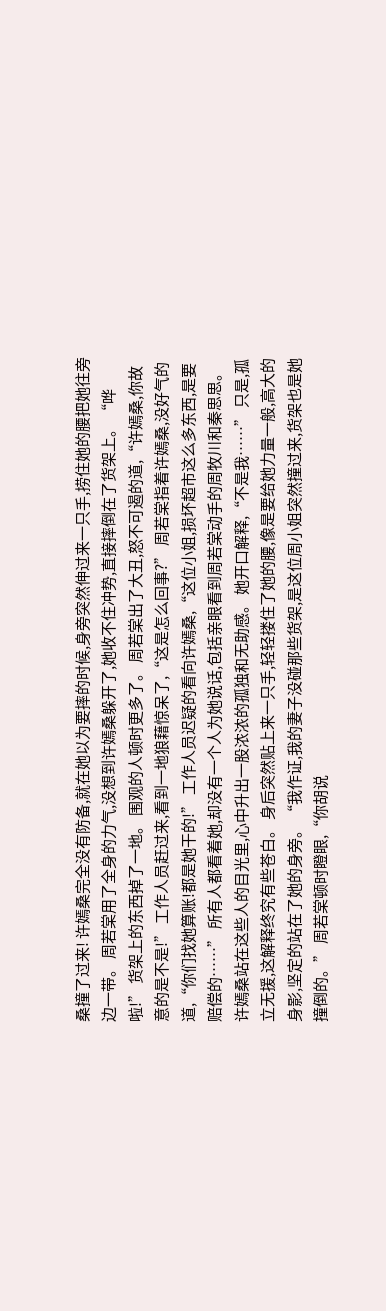桑撞了过来! 许嫣桑完全没有防备,就在她以为要摔的时候,身旁突然伸过来一只手,捞住她的腰把她往旁边一带。 周若棠用了全身的力气,没想到许嫣桑躲开了,她收不住冲势,直接摔倒在了货架上。 “哗啦!” 货架上的东西掉了一地。 围观的人顿时更多了。 周若棠出了大丑,怒不可遏的道,“许嫣桑,你故意的是不是!” 工作人员赶过来,看到一地狼藉惊呆了,“这是怎么回事?” 周若棠指着许嫣桑,没好气的道,“你们找她算账!都是她干的!” 工作人员迟疑的看向许嫣桑,“这位小姐,损坏超市这么多东西,是要赔偿的……” 所有人都看着她,却没有一个人为她说话,包括亲眼看到周若棠动手的周牧川和秦思思。 许嫣桑站在这些人的目光里,心中升出一股浓浓的孤独和无助感。 她开口解释,“不是我……” 只是,孤立无援,这解释终究有些苍白。 身后突然贴上来一只手,轻轻搂住了她的腰,像是要给她力量一般,高大的身影,坚定的站在了她的身旁。 “我作证,我的妻子没碰那些货架,是这位周小姐突然撞过来,货架也是她撞倒的。” 周若棠顿时瞪眼,“你胡说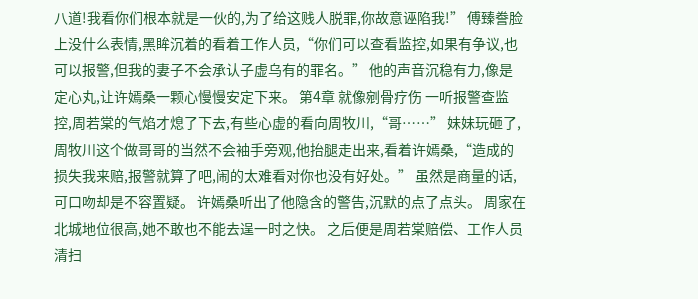八道!我看你们根本就是一伙的,为了给这贱人脱罪,你故意诬陷我!” 傅臻誊脸上没什么表情,黑眸沉着的看着工作人员,“你们可以查看监控,如果有争议,也可以报警,但我的妻子不会承认子虚乌有的罪名。” 他的声音沉稳有力,像是定心丸,让许嫣桑一颗心慢慢安定下来。 第4章 就像剜骨疗伤 一听报警查监控,周若棠的气焰才熄了下去,有些心虚的看向周牧川,“哥……” 妹妹玩砸了,周牧川这个做哥哥的当然不会袖手旁观,他抬腿走出来,看着许嫣桑,“造成的损失我来赔,报警就算了吧,闹的太难看对你也没有好处。” 虽然是商量的话,可口吻却是不容置疑。 许嫣桑听出了他隐含的警告,沉默的点了点头。 周家在北城地位很高,她不敢也不能去逞一时之快。 之后便是周若棠赔偿、工作人员清扫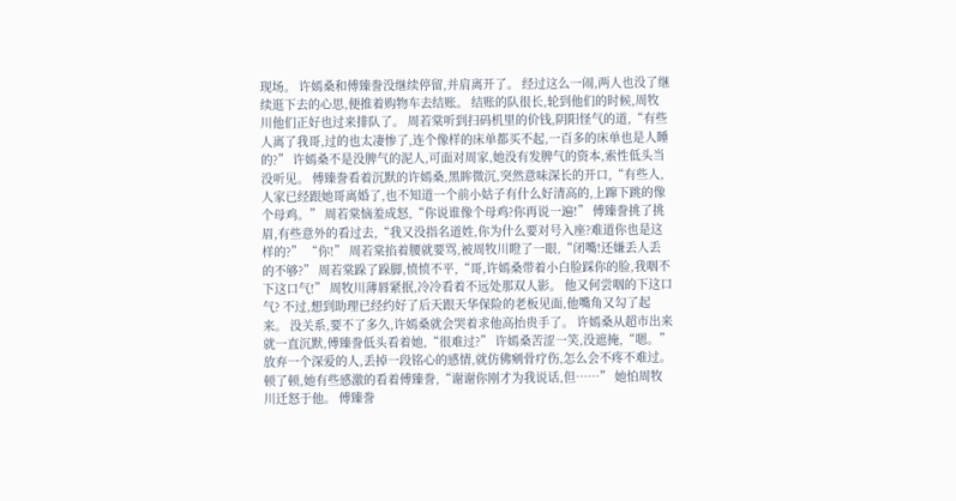现场。 许嫣桑和傅臻誊没继续停留,并肩离开了。 经过这么一闹,两人也没了继续逛下去的心思,便推着购物车去结账。 结账的队很长,轮到他们的时候,周牧川他们正好也过来排队了。 周若棠听到扫码机里的价钱,阴阳怪气的道,“有些人离了我哥,过的也太凄惨了,连个像样的床单都买不起,一百多的床单也是人睡的?” 许嫣桑不是没脾气的泥人,可面对周家,她没有发脾气的资本,索性低头当没听见。 傅臻誊看着沉默的许嫣桑,黑眸微沉,突然意味深长的开口,“有些人,人家已经跟她哥离婚了,也不知道一个前小姑子有什么好清高的,上蹿下跳的像个母鸡。” 周若棠恼羞成怒,“你说谁像个母鸡?你再说一遍!” 傅臻誊挑了挑眉,有些意外的看过去,“我又没指名道姓,你为什么要对号入座?难道你也是这样的?” “你!” 周若棠掐着腰就要骂,被周牧川瞪了一眼,“闭嘴!还嫌丢人丢的不够?” 周若棠跺了跺脚,愤愤不平,“哥,许嫣桑带着小白脸踩你的脸,我咽不下这口气!” 周牧川薄唇紧抿,冷冷看着不远处那双人影。 他又何尝咽的下这口气? 不过,想到助理已经约好了后天跟天华保险的老板见面,他嘴角又勾了起来。 没关系,要不了多久,许嫣桑就会哭着求他高抬贵手了。 许嫣桑从超市出来就一直沉默,傅臻誊低头看着她,“很难过?” 许嫣桑苦涩一笑,没遮掩,“嗯。” 放弃一个深爱的人,丢掉一段铭心的感情,就仿佛剜骨疗伤,怎么会不疼不难过。 顿了顿,她有些感激的看着傅臻誊,“谢谢你刚才为我说话,但……” 她怕周牧川迁怒于他。 傅臻誊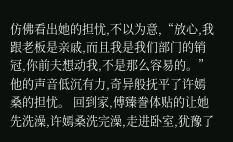仿佛看出她的担忧,不以为意,“放心,我跟老板是亲戚,而且我是我们部门的销冠,你前夫想动我,不是那么容易的。” 他的声音低沉有力,奇异般抚平了许嫣桑的担忧。 回到家,傅臻誊体贴的让她先洗澡,许嫣桑洗完澡,走进卧室,犹豫了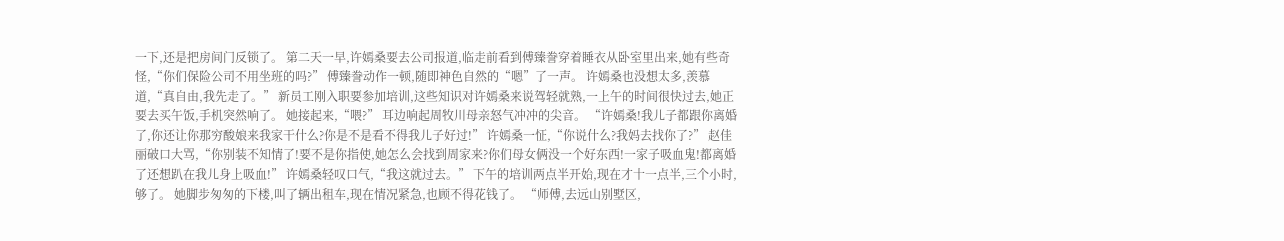一下,还是把房间门反锁了。 第二天一早,许嫣桑要去公司报道,临走前看到傅臻誊穿着睡衣从卧室里出来,她有些奇怪,“你们保险公司不用坐班的吗?” 傅臻誊动作一顿,随即神色自然的“嗯”了一声。 许嫣桑也没想太多,羡慕道,“真自由,我先走了。” 新员工刚入职要参加培训,这些知识对许嫣桑来说驾轻就熟,一上午的时间很快过去,她正要去买午饭,手机突然响了。 她接起来,“喂?” 耳边响起周牧川母亲怒气冲冲的尖音。 “许嫣桑!我儿子都跟你离婚了,你还让你那穷酸娘来我家干什么?你是不是看不得我儿子好过!” 许嫣桑一怔,“你说什么?我妈去找你了?” 赵佳丽破口大骂,“你别装不知情了!要不是你指使,她怎么会找到周家来?你们母女俩没一个好东西!一家子吸血鬼!都离婚了还想趴在我儿身上吸血!” 许嫣桑轻叹口气,“我这就过去。” 下午的培训两点半开始,现在才十一点半,三个小时,够了。 她脚步匆匆的下楼,叫了辆出租车,现在情况紧急,也顾不得花钱了。 “师傅,去远山别墅区,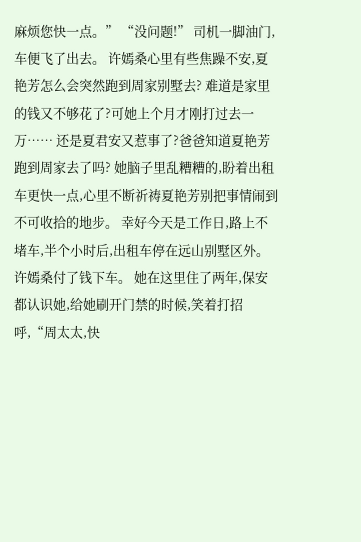麻烦您快一点。” “没问题!” 司机一脚油门,车便飞了出去。 许嫣桑心里有些焦躁不安,夏艳芳怎么会突然跑到周家别墅去? 难道是家里的钱又不够花了?可她上个月才刚打过去一万…… 还是夏君安又惹事了?爸爸知道夏艳芳跑到周家去了吗? 她脑子里乱糟糟的,盼着出租车更快一点,心里不断祈祷夏艳芳别把事情闹到不可收拾的地步。 幸好今天是工作日,路上不堵车,半个小时后,出租车停在远山别墅区外。 许嫣桑付了钱下车。 她在这里住了两年,保安都认识她,给她刷开门禁的时候,笑着打招呼,“周太太,快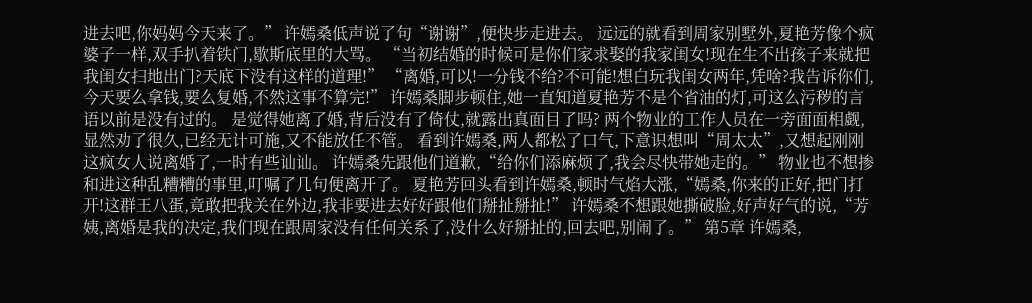进去吧,你妈妈今天来了。” 许嫣桑低声说了句“谢谢”,便快步走进去。 远远的就看到周家别墅外,夏艳芳像个疯婆子一样,双手扒着铁门,歇斯底里的大骂。 “当初结婚的时候可是你们家求娶的我家闺女!现在生不出孩子来就把我闺女扫地出门?天底下没有这样的道理!” “离婚,可以!一分钱不给?不可能!想白玩我闺女两年,凭啥?我告诉你们,今天要么拿钱,要么复婚,不然这事不算完!” 许嫣桑脚步顿住,她一直知道夏艳芳不是个省油的灯,可这么污秽的言语以前是没有过的。 是觉得她离了婚,背后没有了倚仗,就露出真面目了吗? 两个物业的工作人员在一旁面面相觑,显然劝了很久,已经无计可施,又不能放任不管。 看到许嫣桑,两人都松了口气,下意识想叫“周太太”,又想起刚刚这疯女人说离婚了,一时有些讪讪。 许嫣桑先跟他们道歉,“给你们添麻烦了,我会尽快带她走的。” 物业也不想掺和进这种乱糟糟的事里,叮嘱了几句便离开了。 夏艳芳回头看到许嫣桑,顿时气焰大涨,“嫣桑,你来的正好,把门打开!这群王八蛋,竟敢把我关在外边,我非要进去好好跟他们掰扯掰扯!” 许嫣桑不想跟她撕破脸,好声好气的说,“芳姨,离婚是我的决定,我们现在跟周家没有任何关系了,没什么好掰扯的,回去吧,别闹了。” 第5章 许嫣桑,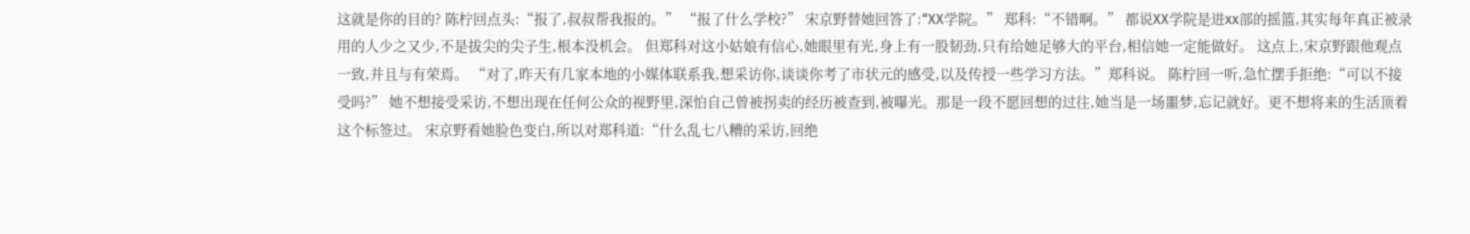这就是你的目的? 陈柠回点头:“报了,叔叔帮我报的。” “报了什么学校?” 宋京野替她回答了:“XX学院。” 郑科:“不错啊。” 都说XX学院是进xx部的摇篮,其实每年真正被录用的人少之又少,不是拔尖的尖子生,根本没机会。 但郑科对这小姑娘有信心,她眼里有光,身上有一股韧劲,只有给她足够大的平台,相信她一定能做好。 这点上,宋京野跟他观点一致,并且与有荣焉。 “对了,昨天有几家本地的小媒体联系我,想采访你,谈谈你考了市状元的感受,以及传授一些学习方法。”郑科说。 陈柠回一听,急忙摆手拒绝:“可以不接受吗?” 她不想接受采访,不想出现在任何公众的视野里,深怕自己曾被拐卖的经历被查到,被曝光。那是一段不愿回想的过往,她当是一场噩梦,忘记就好。更不想将来的生活顶着这个标签过。 宋京野看她脸色变白,所以对郑科道:“什么乱七八糟的采访,回绝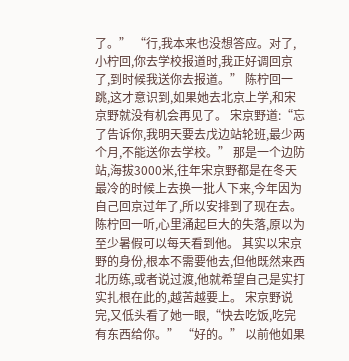了。” “行,我本来也没想答应。对了,小柠回,你去学校报道时,我正好调回京了,到时候我送你去报道。” 陈柠回一跳,这才意识到,如果她去北京上学,和宋京野就没有机会再见了。 宋京野道:“忘了告诉你,我明天要去戊边站轮班,最少两个月,不能送你去学校。” 那是一个边防站,海拔3000米,往年宋京野都是在冬天最冷的时候上去换一批人下来,今年因为自己回京过年了,所以安排到了现在去。 陈柠回一听,心里涌起巨大的失落,原以为至少暑假可以每天看到他。 其实以宋京野的身份,根本不需要他去,但他既然来西北历练,或者说过渡,他就希望自己是实打实扎根在此的,越苦越要上。 宋京野说完,又低头看了她一眼,“快去吃饭,吃完有东西给你。” “好的。” 以前他如果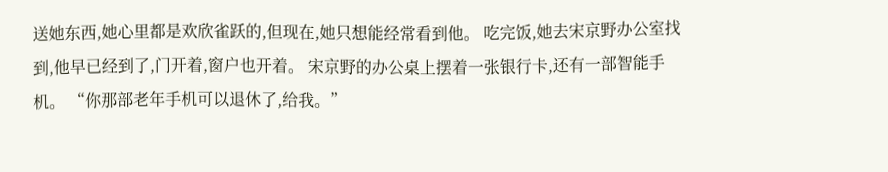送她东西,她心里都是欢欣雀跃的,但现在,她只想能经常看到他。 吃完饭,她去宋京野办公室找到,他早已经到了,门开着,窗户也开着。 宋京野的办公桌上摆着一张银行卡,还有一部智能手机。 “你那部老年手机可以退休了,给我。”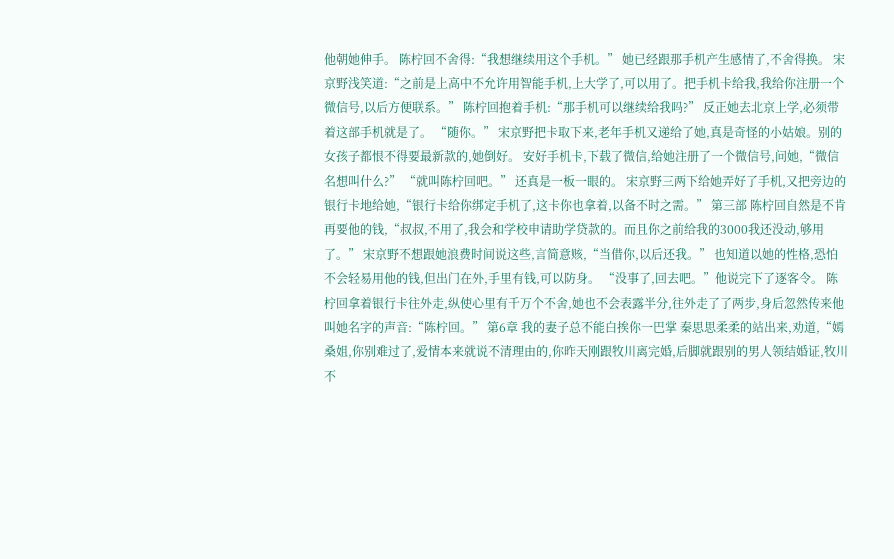他朝她伸手。 陈柠回不舍得:“我想继续用这个手机。” 她已经跟那手机产生感情了,不舍得换。 宋京野浅笑道:“之前是上高中不允许用智能手机,上大学了,可以用了。把手机卡给我,我给你注册一个微信号,以后方便联系。” 陈柠回抱着手机:“那手机可以继续给我吗?” 反正她去北京上学,必须带着这部手机就是了。 “随你。” 宋京野把卡取下来,老年手机又递给了她,真是奇怪的小姑娘。别的女孩子都恨不得要最新款的,她倒好。 安好手机卡,下载了微信,给她注册了一个微信号,问她,“微信名想叫什么?” “就叫陈柠回吧。” 还真是一板一眼的。 宋京野三两下给她弄好了手机,又把旁边的银行卡地给她,“银行卡给你绑定手机了,这卡你也拿着,以备不时之需。” 第三部 陈柠回自然是不肯再要他的钱,“叔叔,不用了,我会和学校申请助学贷款的。而且你之前给我的3000我还没动,够用了。” 宋京野不想跟她浪费时间说这些,言简意赅,“当借你,以后还我。” 也知道以她的性格,恐怕不会轻易用他的钱,但出门在外,手里有钱,可以防身。 “没事了,回去吧。”他说完下了逐客令。 陈柠回拿着银行卡往外走,纵使心里有千万个不舍,她也不会表露半分,往外走了了两步,身后忽然传来他叫她名字的声音:“陈柠回。” 第6章 我的妻子总不能白挨你一巴掌 秦思思柔柔的站出来,劝道,“嫣桑姐,你别难过了,爱情本来就说不清理由的,你昨天刚跟牧川离完婚,后脚就跟别的男人领结婚证,牧川不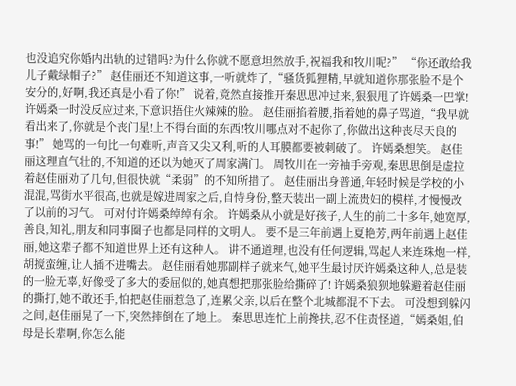也没追究你婚内出轨的过错吗?为什么你就不愿意坦然放手,祝福我和牧川呢?” “你还敢给我儿子戴绿帽子?” 赵佳丽还不知道这事,一听就炸了,“骚货狐狸精,早就知道你那张脸不是个安分的,好啊,我还真是小看了你!” 说着,竟然直接推开秦思思冲过来,狠狠甩了许嫣桑一巴掌! 许嫣桑一时没反应过来,下意识捂住火辣辣的脸。 赵佳丽掐着腰,指着她的鼻子骂道,“我早就看出来了,你就是个丧门星!上不得台面的东西!牧川哪点对不起你了,你做出这种丧尽天良的事!” 她骂的一句比一句难听,声音又尖又利,听的人耳膜都要被刺破了。 许嫣桑想笑。 赵佳丽这理直气壮的,不知道的还以为她灭了周家满门。 周牧川在一旁袖手旁观,秦思思倒是虚拉着赵佳丽劝了几句,但很快就“柔弱”的不知所措了。 赵佳丽出身普通,年轻时候是学校的小混混,骂街水平很高,也就是嫁进周家之后,自恃身份,整天装出一副上流贵妇的模样,才慢慢改了以前的习气。 可对付许嫣桑绰绰有余。 许嫣桑从小就是好孩子,人生的前二十多年,她宽厚,善良,知礼,朋友和同事圈子也都是同样的文明人。 要不是三年前遇上夏艳芳,两年前遇上赵佳丽,她这辈子都不知道世界上还有这种人。 讲不通道理,也没有任何逻辑,骂起人来连珠炮一样,胡搅蛮缠,让人插不进嘴去。 赵佳丽看她那副样子就来气,她平生最讨厌许嫣桑这种人,总是装的一脸无辜,好像受了多大的委屈似的,她真想把那张脸给撕碎了! 许嫣桑狼狈地躲避着赵佳丽的撕打,她不敢还手,怕把赵佳丽惹急了,连累父亲,以后在整个北城都混不下去。 可没想到躲闪之间,赵佳丽晃了一下,突然摔倒在了地上。 秦思思连忙上前搀扶,忍不住责怪道,“嫣桑姐,伯母是长辈啊,你怎么能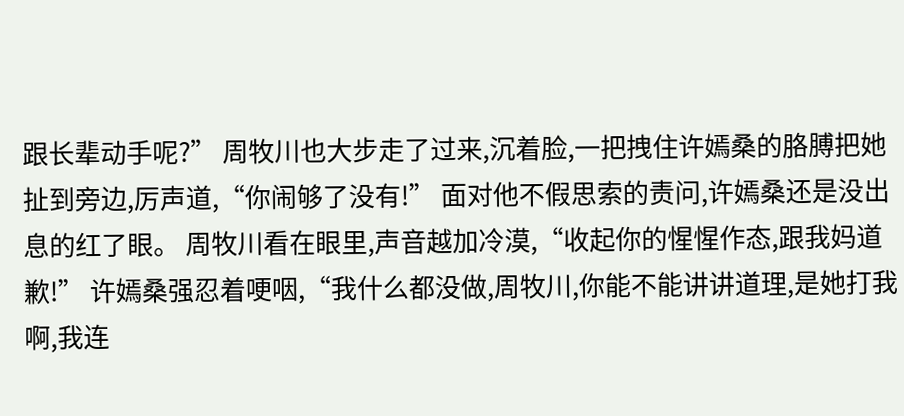跟长辈动手呢?” 周牧川也大步走了过来,沉着脸,一把拽住许嫣桑的胳膊把她扯到旁边,厉声道,“你闹够了没有!” 面对他不假思索的责问,许嫣桑还是没出息的红了眼。 周牧川看在眼里,声音越加冷漠,“收起你的惺惺作态,跟我妈道歉!” 许嫣桑强忍着哽咽,“我什么都没做,周牧川,你能不能讲讲道理,是她打我啊,我连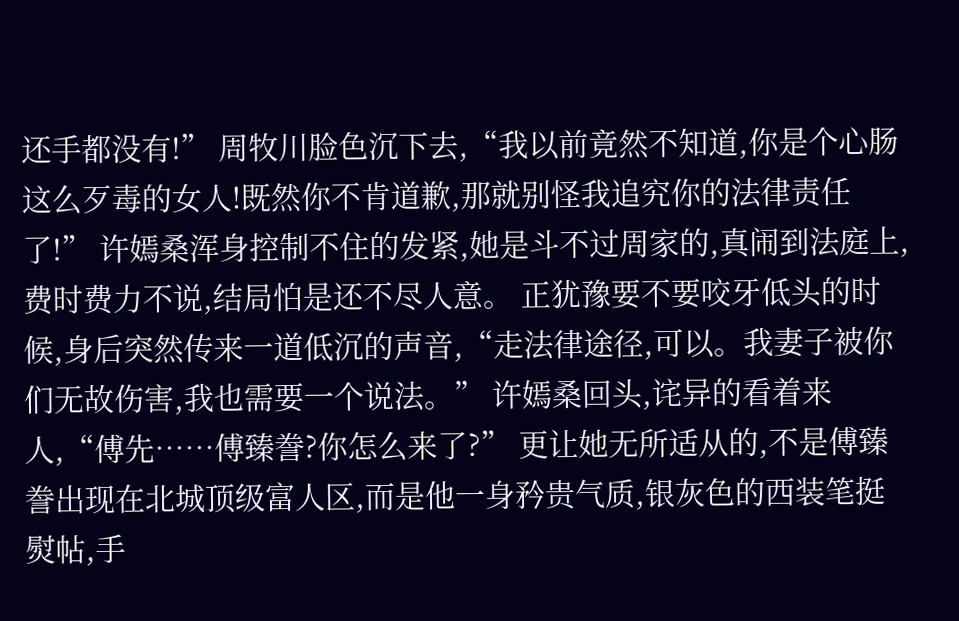还手都没有!” 周牧川脸色沉下去,“我以前竟然不知道,你是个心肠这么歹毒的女人!既然你不肯道歉,那就别怪我追究你的法律责任了!” 许嫣桑浑身控制不住的发紧,她是斗不过周家的,真闹到法庭上,费时费力不说,结局怕是还不尽人意。 正犹豫要不要咬牙低头的时候,身后突然传来一道低沉的声音,“走法律途径,可以。我妻子被你们无故伤害,我也需要一个说法。” 许嫣桑回头,诧异的看着来人,“傅先……傅臻誊?你怎么来了?” 更让她无所适从的,不是傅臻誊出现在北城顶级富人区,而是他一身矜贵气质,银灰色的西装笔挺熨帖,手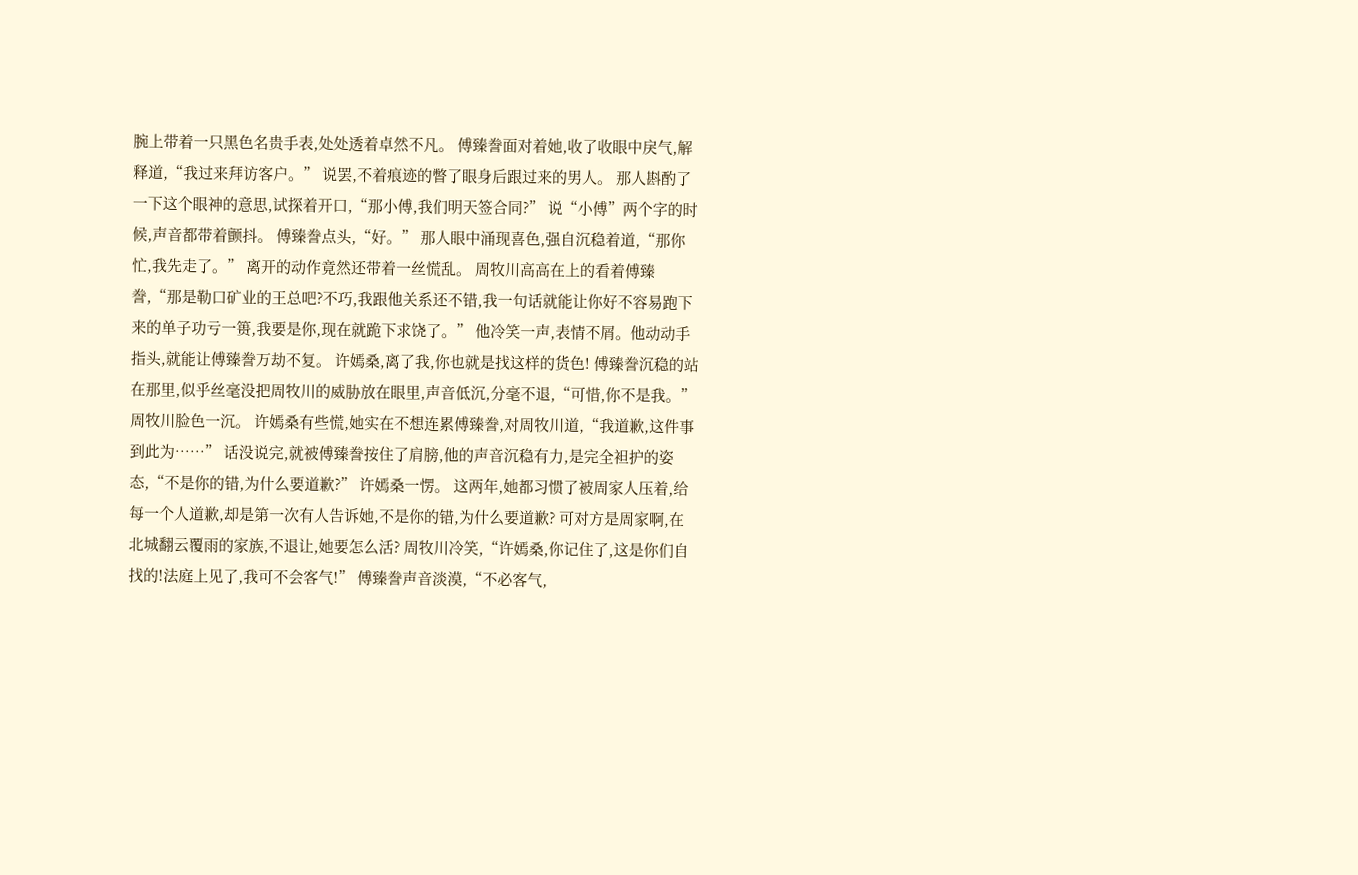腕上带着一只黑色名贵手表,处处透着卓然不凡。 傅臻誊面对着她,收了收眼中戾气,解释道,“我过来拜访客户。” 说罢,不着痕迹的瞥了眼身后跟过来的男人。 那人斟酌了一下这个眼神的意思,试探着开口,“那小傅,我们明天签合同?” 说“小傅”两个字的时候,声音都带着颤抖。 傅臻誊点头,“好。” 那人眼中涌现喜色,强自沉稳着道,“那你忙,我先走了。” 离开的动作竟然还带着一丝慌乱。 周牧川高高在上的看着傅臻誊,“那是勒口矿业的王总吧?不巧,我跟他关系还不错,我一句话就能让你好不容易跑下来的单子功亏一篑,我要是你,现在就跪下求饶了。” 他冷笑一声,表情不屑。他动动手指头,就能让傅臻誊万劫不复。 许嫣桑,离了我,你也就是找这样的货色! 傅臻誊沉稳的站在那里,似乎丝毫没把周牧川的威胁放在眼里,声音低沉,分毫不退,“可惜,你不是我。” 周牧川脸色一沉。 许嫣桑有些慌,她实在不想连累傅臻誊,对周牧川道,“我道歉,这件事到此为……” 话没说完,就被傅臻誊按住了肩膀,他的声音沉稳有力,是完全袒护的姿态,“不是你的错,为什么要道歉?” 许嫣桑一愣。 这两年,她都习惯了被周家人压着,给每一个人道歉,却是第一次有人告诉她,不是你的错,为什么要道歉? 可对方是周家啊,在北城翻云覆雨的家族,不退让,她要怎么活? 周牧川冷笑,“许嫣桑,你记住了,这是你们自找的!法庭上见了,我可不会客气!” 傅臻誊声音淡漠,“不必客气,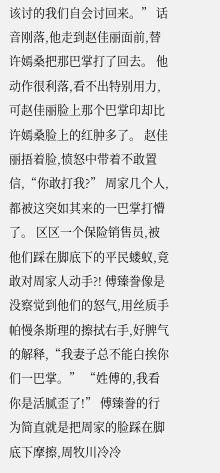该讨的我们自会讨回来。” 话音刚落,他走到赵佳丽面前,替许嫣桑把那巴掌打了回去。 他动作很利落,看不出特别用力,可赵佳丽脸上那个巴掌印却比许嫣桑脸上的红肿多了。 赵佳丽捂着脸,愤怒中带着不敢置信,“你敢打我?” 周家几个人,都被这突如其来的一巴掌打懵了。 区区一个保险销售员,被他们踩在脚底下的平民蝼蚁,竟敢对周家人动手?! 傅臻誊像是没察觉到他们的怒气,用丝质手帕慢条斯理的擦拭右手,好脾气的解释,“我妻子总不能白挨你们一巴掌。” “姓傅的,我看你是活腻歪了!” 傅臻誊的行为简直就是把周家的脸踩在脚底下摩擦,周牧川冷冷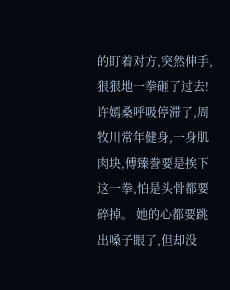的盯着对方,突然伸手,狠狠地一拳砸了过去! 许嫣桑呼吸停滞了,周牧川常年健身,一身肌肉块,傅臻誊要是挨下这一拳,怕是头骨都要碎掉。 她的心都要跳出嗓子眼了,但却没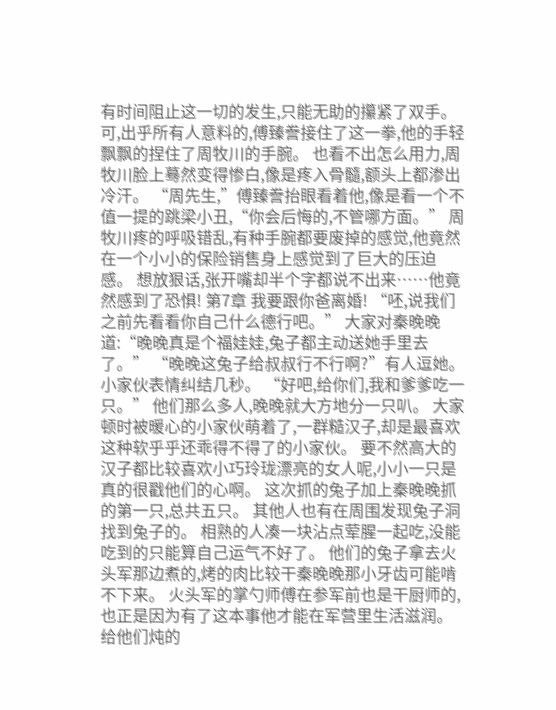有时间阻止这一切的发生,只能无助的攥紧了双手。 可,出乎所有人意料的,傅臻誊接住了这一拳,他的手轻飘飘的捏住了周牧川的手腕。 也看不出怎么用力,周牧川脸上蓦然变得惨白,像是疼入骨髓,额头上都渗出冷汗。 “周先生,”傅臻誊抬眼看着他,像是看一个不值一提的跳梁小丑,“你会后悔的,不管哪方面。” 周牧川疼的呼吸错乱,有种手腕都要废掉的感觉,他竟然在一个小小的保险销售身上感觉到了巨大的压迫感。 想放狠话,张开嘴却半个字都说不出来……他竟然感到了恐惧! 第7章 我要跟你爸离婚! “呸,说我们之前先看看你自己什么德行吧。” 大家对秦晚晚道:“晚晚真是个福娃娃,兔子都主动送她手里去了。” “晚晚这兔子给叔叔行不行啊?”有人逗她。 小家伙表情纠结几秒。 “好吧,给你们,我和爹爹吃一只。” 他们那么多人,晚晚就大方地分一只叭。 大家顿时被暖心的小家伙萌着了,一群糙汉子,却是最喜欢这种软乎乎还乖得不得了的小家伙。 要不然高大的汉子都比较喜欢小巧玲珑漂亮的女人呢,小小一只是真的很戳他们的心啊。 这次抓的兔子加上秦晚晚抓的第一只,总共五只。 其他人也有在周围发现兔子洞找到兔子的。 相熟的人凑一块沾点荤腥一起吃,没能吃到的只能算自己运气不好了。 他们的兔子拿去火头军那边煮的,烤的肉比较干秦晚晚那小牙齿可能啃不下来。 火头军的掌勺师傅在参军前也是干厨师的,也正是因为有了这本事他才能在军营里生活滋润。 给他们炖的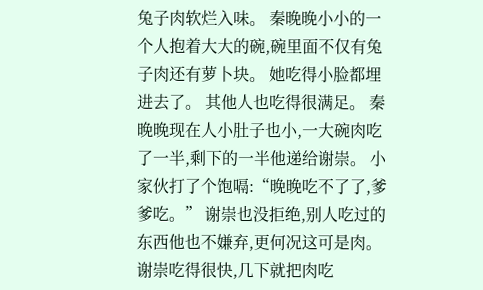兔子肉软烂入味。 秦晚晚小小的一个人抱着大大的碗,碗里面不仅有兔子肉还有萝卜块。 她吃得小脸都埋进去了。 其他人也吃得很满足。 秦晚晚现在人小肚子也小,一大碗肉吃了一半,剩下的一半他递给谢崇。 小家伙打了个饱嗝:“晚晚吃不了了,爹爹吃。” 谢崇也没拒绝,别人吃过的东西他也不嫌弃,更何况这可是肉。 谢崇吃得很快,几下就把肉吃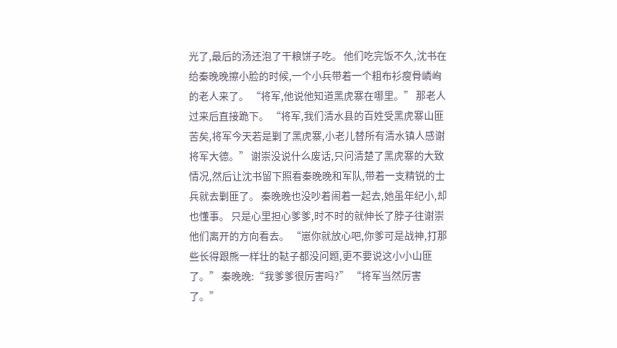光了,最后的汤还泡了干粮饼子吃。 他们吃完饭不久,沈书在给秦晚晚擦小脸的时候,一个小兵带着一个粗布衫瘦骨嶙峋的老人来了。 “将军,他说他知道黑虎寨在哪里。” 那老人过来后直接跪下。 “将军,我们清水县的百姓受黑虎寨山匪苦矣,将军今天若是剿了黑虎寨,小老儿替所有清水镇人感谢将军大德。” 谢崇没说什么废话,只问清楚了黑虎寨的大致情况,然后让沈书留下照看秦晚晚和军队,带着一支精锐的士兵就去剿匪了。 秦晚晚也没吵着闹着一起去,她虽年纪小,却也懂事。 只是心里担心爹爹,时不时的就伸长了脖子往谢崇他们离开的方向看去。 “崽你就放心吧,你爹可是战神,打那些长得跟熊一样壮的鞑子都没问题,更不要说这小小山匪了。” 秦晚晚:“我爹爹很厉害吗?” “将军当然厉害了。”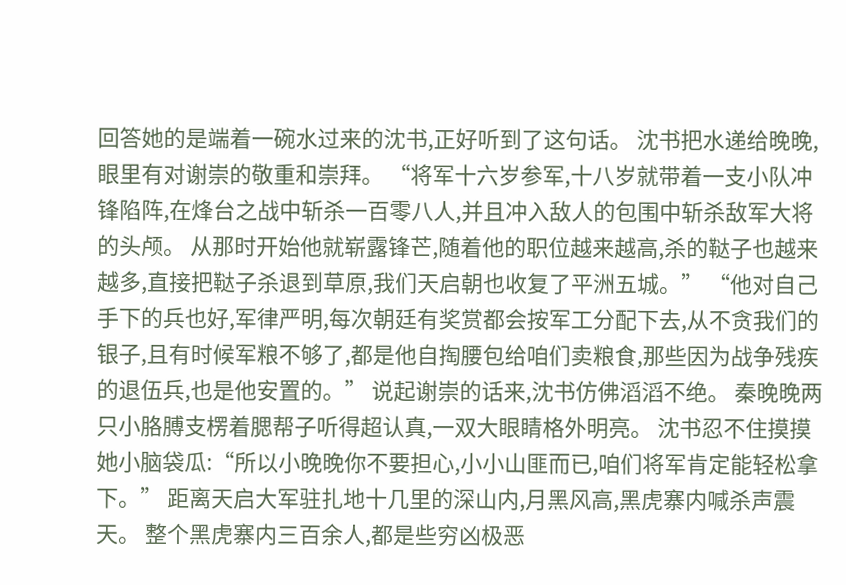回答她的是端着一碗水过来的沈书,正好听到了这句话。 沈书把水递给晚晚,眼里有对谢崇的敬重和崇拜。 “将军十六岁参军,十八岁就带着一支小队冲锋陷阵,在烽台之战中斩杀一百零八人,并且冲入敌人的包围中斩杀敌军大将的头颅。 从那时开始他就崭露锋芒,随着他的职位越来越高,杀的鞑子也越来越多,直接把鞑子杀退到草原,我们天启朝也收复了平洲五城。” “他对自己手下的兵也好,军律严明,每次朝廷有奖赏都会按军工分配下去,从不贪我们的银子,且有时候军粮不够了,都是他自掏腰包给咱们卖粮食,那些因为战争残疾的退伍兵,也是他安置的。” 说起谢崇的话来,沈书仿佛滔滔不绝。 秦晚晚两只小胳膊支楞着腮帮子听得超认真,一双大眼睛格外明亮。 沈书忍不住摸摸她小脑袋瓜:“所以小晚晚你不要担心,小小山匪而已,咱们将军肯定能轻松拿下。” 距离天启大军驻扎地十几里的深山内,月黑风高,黑虎寨内喊杀声震天。 整个黑虎寨内三百余人,都是些穷凶极恶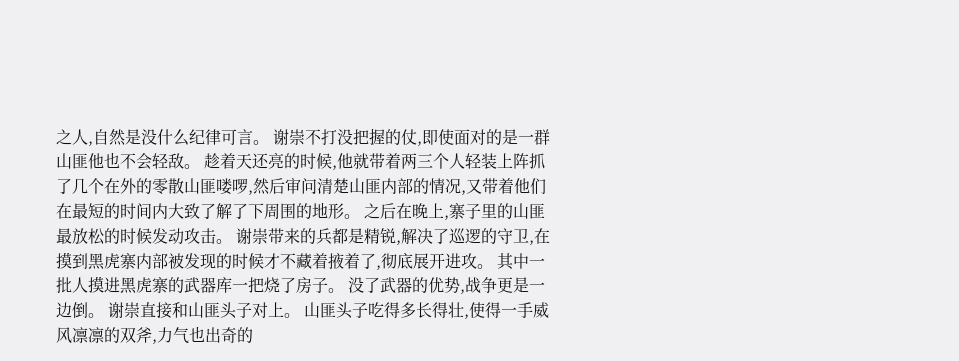之人,自然是没什么纪律可言。 谢崇不打没把握的仗,即使面对的是一群山匪他也不会轻敌。 趁着天还亮的时候,他就带着两三个人轻装上阵抓了几个在外的零散山匪喽啰,然后审问清楚山匪内部的情况,又带着他们在最短的时间内大致了解了下周围的地形。 之后在晚上,寨子里的山匪最放松的时候发动攻击。 谢崇带来的兵都是精锐,解决了巡逻的守卫,在摸到黑虎寨内部被发现的时候才不藏着掖着了,彻底展开进攻。 其中一批人摸进黑虎寨的武器库一把烧了房子。 没了武器的优势,战争更是一边倒。 谢崇直接和山匪头子对上。 山匪头子吃得多长得壮,使得一手威风凛凛的双斧,力气也出奇的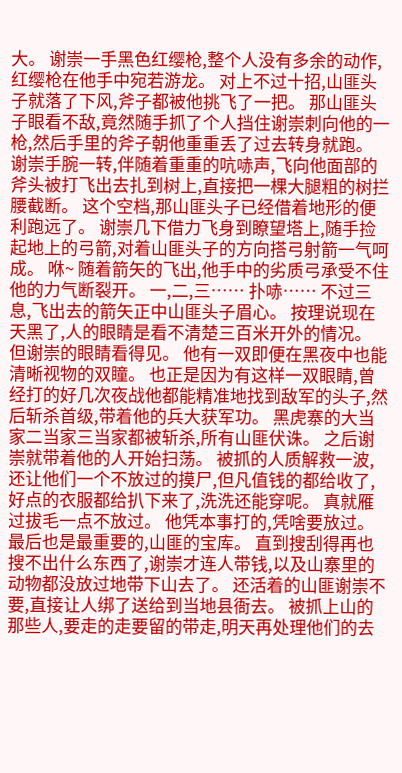大。 谢崇一手黑色红缨枪,整个人没有多余的动作,红缨枪在他手中宛若游龙。 对上不过十招,山匪头子就落了下风,斧子都被他挑飞了一把。 那山匪头子眼看不敌,竟然随手抓了个人挡住谢崇刺向他的一枪,然后手里的斧子朝他重重丢了过去转身就跑。 谢崇手腕一转,伴随着重重的吭哧声,飞向他面部的斧头被打飞出去扎到树上,直接把一棵大腿粗的树拦腰截断。 这个空档,那山匪头子已经借着地形的便利跑远了。 谢崇几下借力飞身到瞭望塔上,随手捡起地上的弓箭,对着山匪头子的方向搭弓射箭一气呵成。 咻~ 随着箭矢的飞出,他手中的劣质弓承受不住他的力气断裂开。 一,二,三…… 扑哧…… 不过三息,飞出去的箭矢正中山匪头子眉心。 按理说现在天黑了,人的眼睛是看不清楚三百米开外的情况。 但谢崇的眼睛看得见。 他有一双即便在黑夜中也能清晰视物的双瞳。 也正是因为有这样一双眼睛,曾经打的好几次夜战他都能精准地找到敌军的头子,然后斩杀首级,带着他的兵大获军功。 黑虎寨的大当家二当家三当家都被斩杀,所有山匪伏诛。 之后谢崇就带着他的人开始扫荡。 被抓的人质解救一波,还让他们一个不放过的摸尸,但凡值钱的都给收了,好点的衣服都给扒下来了,洗洗还能穿呢。 真就雁过拔毛一点不放过。 他凭本事打的,凭啥要放过。 最后也是最重要的,山匪的宝库。 直到搜刮得再也搜不出什么东西了,谢崇才连人带钱,以及山寨里的动物都没放过地带下山去了。 还活着的山匪谢崇不要,直接让人绑了送给到当地县衙去。 被抓上山的那些人,要走的走要留的带走,明天再处理他们的去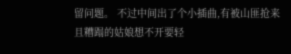留问题。 不过中间出了个小插曲,有被山匪抢来且糟蹋的姑娘想不开要轻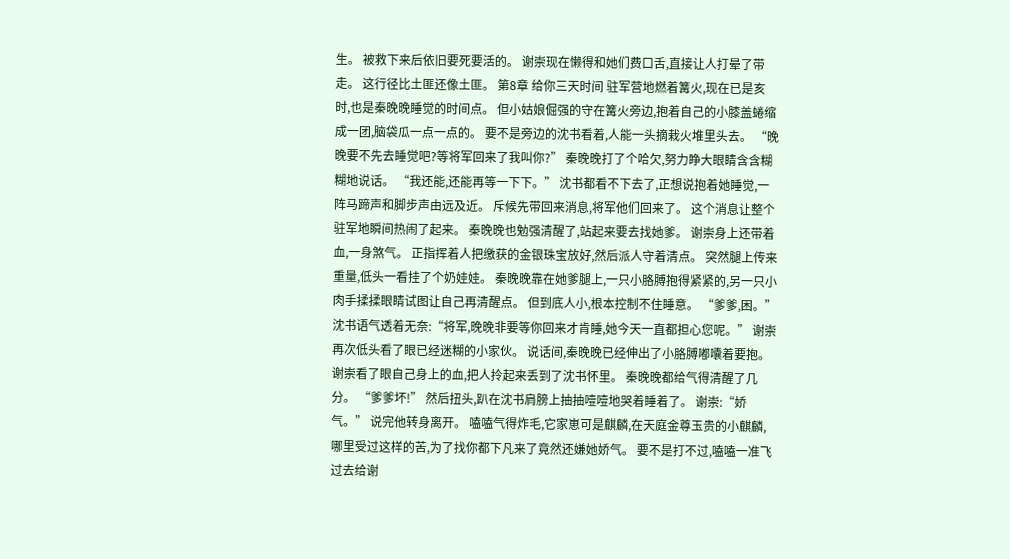生。 被救下来后依旧要死要活的。 谢崇现在懒得和她们费口舌,直接让人打晕了带走。 这行径比土匪还像土匪。 第8章 给你三天时间 驻军营地燃着篝火,现在已是亥时,也是秦晚晚睡觉的时间点。 但小姑娘倔强的守在篝火旁边,抱着自己的小膝盖蜷缩成一团,脑袋瓜一点一点的。 要不是旁边的沈书看着,人能一头摘栽火堆里头去。 “晚晚要不先去睡觉吧?等将军回来了我叫你?” 秦晚晚打了个哈欠,努力睁大眼睛含含糊糊地说话。 “我还能,还能再等一下下。” 沈书都看不下去了,正想说抱着她睡觉,一阵马蹄声和脚步声由远及近。 斥候先带回来消息,将军他们回来了。 这个消息让整个驻军地瞬间热闹了起来。 秦晚晚也勉强清醒了,站起来要去找她爹。 谢崇身上还带着血,一身煞气。 正指挥着人把缴获的金银珠宝放好,然后派人守着清点。 突然腿上传来重量,低头一看挂了个奶娃娃。 秦晚晚靠在她爹腿上,一只小胳膊抱得紧紧的,另一只小肉手揉揉眼睛试图让自己再清醒点。 但到底人小,根本控制不住睡意。 “爹爹,困。” 沈书语气透着无奈:“将军,晚晚非要等你回来才肯睡,她今天一直都担心您呢。” 谢崇再次低头看了眼已经迷糊的小家伙。 说话间,秦晚晚已经伸出了小胳膊嘟囔着要抱。 谢崇看了眼自己身上的血,把人拎起来丢到了沈书怀里。 秦晚晚都给气得清醒了几分。 “爹爹坏!” 然后扭头,趴在沈书肩膀上抽抽噎噎地哭着睡着了。 谢崇:“娇气。” 说完他转身离开。 嗑嗑气得炸毛,它家崽可是麒麟,在天庭金尊玉贵的小麒麟,哪里受过这样的苦,为了找你都下凡来了竟然还嫌她娇气。 要不是打不过,嗑嗑一准飞过去给谢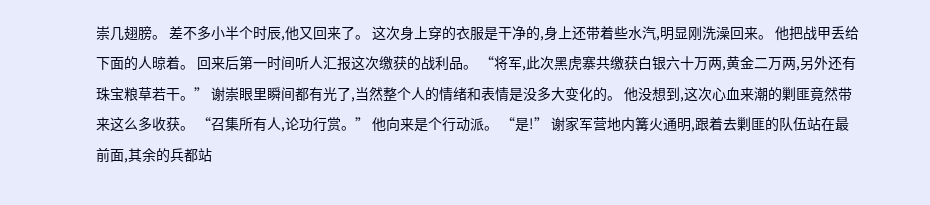崇几翅膀。 差不多小半个时辰,他又回来了。 这次身上穿的衣服是干净的,身上还带着些水汽,明显刚洗澡回来。 他把战甲丢给下面的人晾着。 回来后第一时间听人汇报这次缴获的战利品。 “将军,此次黑虎寨共缴获白银六十万两,黄金二万两,另外还有珠宝粮草若干。” 谢崇眼里瞬间都有光了,当然整个人的情绪和表情是没多大变化的。 他没想到,这次心血来潮的剿匪竟然带来这么多收获。 “召集所有人,论功行赏。” 他向来是个行动派。 “是!” 谢家军营地内篝火通明,跟着去剿匪的队伍站在最前面,其余的兵都站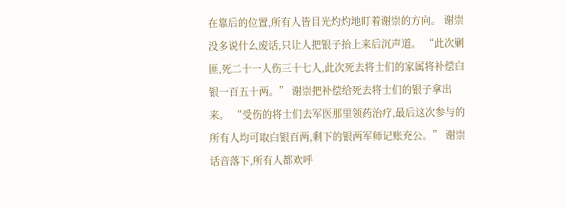在靠后的位置,所有人皆目光灼灼地盯着谢崇的方向。 谢崇没多说什么废话,只让人把银子抬上来后沉声道。 “此次剿匪,死二十一人伤三十七人,此次死去将士们的家属将补偿白银一百五十两。” 谢崇把补偿给死去将士们的银子拿出来。 “受伤的将士们去军医那里领药治疗,最后这次参与的所有人均可取白银百两,剩下的银两军师记账充公。” 谢崇话音落下,所有人都欢呼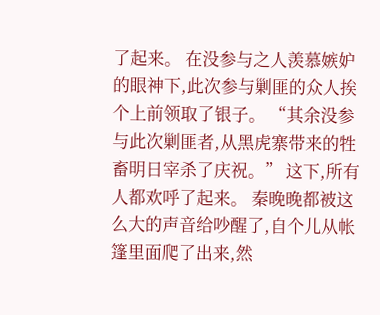了起来。 在没参与之人羡慕嫉妒的眼神下,此次参与剿匪的众人挨个上前领取了银子。 “其余没参与此次剿匪者,从黑虎寨带来的牲畜明日宰杀了庆祝。” 这下,所有人都欢呼了起来。 秦晚晚都被这么大的声音给吵醒了,自个儿从帐篷里面爬了出来,然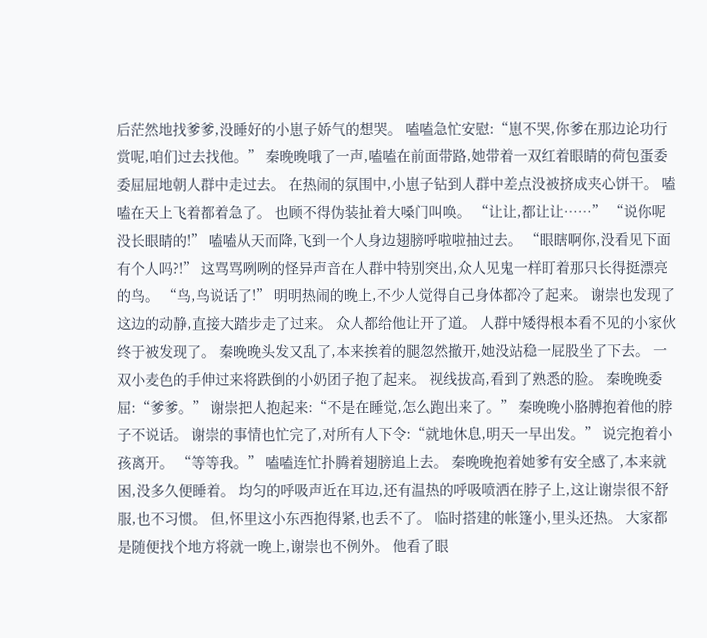后茫然地找爹爹,没睡好的小崽子娇气的想哭。 嗑嗑急忙安慰:“崽不哭,你爹在那边论功行赏呢,咱们过去找他。” 秦晚晚哦了一声,嗑嗑在前面带路,她带着一双红着眼睛的荷包蛋委委屈屈地朝人群中走过去。 在热闹的氛围中,小崽子钻到人群中差点没被挤成夹心饼干。 嗑嗑在天上飞着都着急了。 也顾不得伪装扯着大嗓门叫唤。 “让让,都让让……” “说你呢没长眼睛的!” 嗑嗑从天而降,飞到一个人身边翅膀呼啦啦抽过去。 “眼瞎啊你,没看见下面有个人吗?!” 这骂骂咧咧的怪异声音在人群中特别突出,众人见鬼一样盯着那只长得挺漂亮的鸟。 “鸟,鸟说话了!” 明明热闹的晚上,不少人觉得自己身体都冷了起来。 谢崇也发现了这边的动静,直接大踏步走了过来。 众人都给他让开了道。 人群中矮得根本看不见的小家伙终于被发现了。 秦晚晚头发又乱了,本来挨着的腿忽然撤开,她没站稳一屁股坐了下去。 一双小麦色的手伸过来将跌倒的小奶团子抱了起来。 视线拔高,看到了熟悉的脸。 秦晚晚委屈:“爹爹。” 谢崇把人抱起来:“不是在睡觉,怎么跑出来了。” 秦晚晚小胳膊抱着他的脖子不说话。 谢崇的事情也忙完了,对所有人下令:“就地休息,明天一早出发。” 说完抱着小孩离开。 “等等我。” 嗑嗑连忙扑腾着翅膀追上去。 秦晚晚抱着她爹有安全感了,本来就困,没多久便睡着。 均匀的呼吸声近在耳边,还有温热的呼吸喷洒在脖子上,这让谢崇很不舒服,也不习惯。 但,怀里这小东西抱得紧,也丢不了。 临时搭建的帐篷小,里头还热。 大家都是随便找个地方将就一晚上,谢崇也不例外。 他看了眼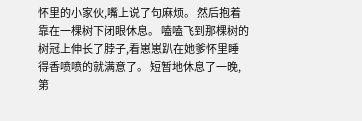怀里的小家伙,嘴上说了句麻烦。 然后抱着靠在一棵树下闭眼休息。 嗑嗑飞到那棵树的树冠上伸长了脖子,看崽崽趴在她爹怀里睡得香喷喷的就满意了。 短暂地休息了一晚,第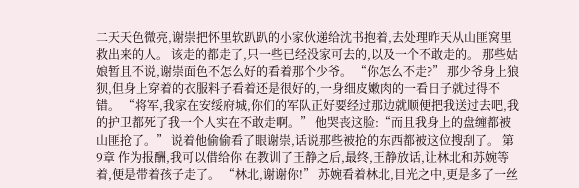二天天色微亮,谢崇把怀里软趴趴的小家伙递给沈书抱着,去处理昨天从山匪窝里救出来的人。 该走的都走了,只一些已经没家可去的,以及一个不敢走的。 那些姑娘暂且不说,谢崇面色不怎么好的看着那个少爷。 “你怎么不走?” 那少爷身上狼狈,但身上穿着的衣服料子看着还是很好的,一身细皮嫩肉的一看日子就过得不错。 “将军,我家在安绥府城,你们的军队正好要经过那边就顺便把我送过去吧,我的护卫都死了我一个人实在不敢走啊。” 他哭丧这脸:“而且我身上的盘缠都被山匪抢了。” 说着他偷偷看了眼谢崇,话说那些被抢的东西都被这位搜刮了。 第9章 作为报酬,我可以借给你 在教训了王静之后,最终,王静放话,让林北和苏婉等着,便是带着孩子走了。 “林北,谢谢你!” 苏婉看着林北,目光之中,更是多了一丝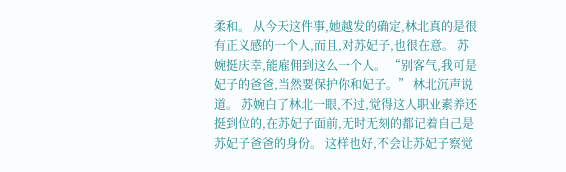柔和。 从今天这件事,她越发的确定,林北真的是很有正义感的一个人,而且,对苏妃子,也很在意。 苏婉挺庆幸,能雇佣到这么一个人。 “别客气,我可是妃子的爸爸,当然要保护你和妃子。” 林北沉声说道。 苏婉白了林北一眼,不过,觉得这人职业素养还挺到位的,在苏妃子面前,无时无刻的都记着自己是苏妃子爸爸的身份。 这样也好,不会让苏妃子察觉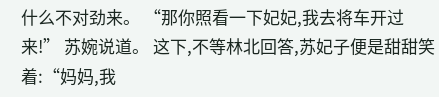什么不对劲来。 “那你照看一下妃妃,我去将车开过来!” 苏婉说道。 这下,不等林北回答,苏妃子便是甜甜笑着:“妈妈,我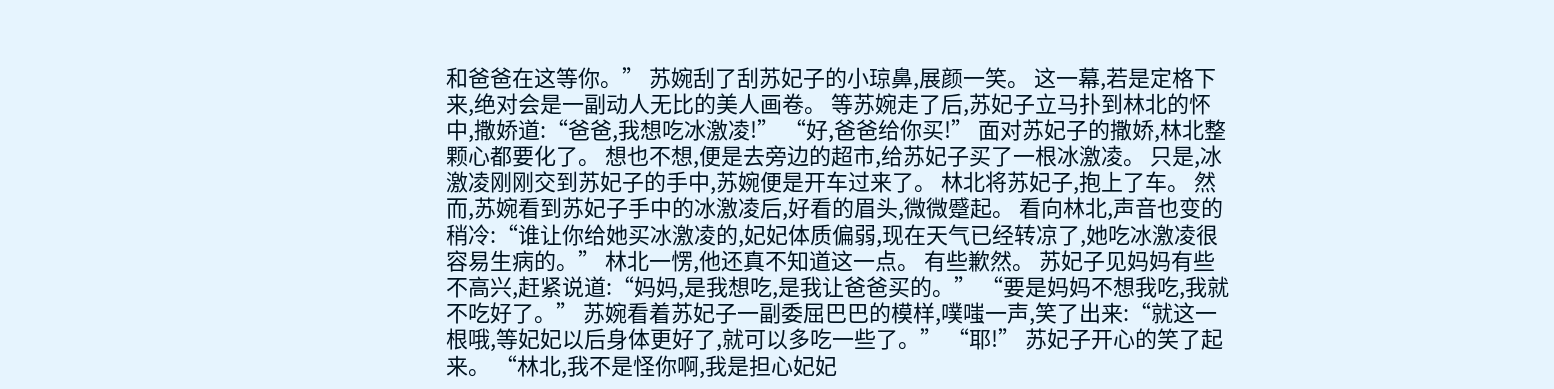和爸爸在这等你。” 苏婉刮了刮苏妃子的小琼鼻,展颜一笑。 这一幕,若是定格下来,绝对会是一副动人无比的美人画卷。 等苏婉走了后,苏妃子立马扑到林北的怀中,撒娇道:“爸爸,我想吃冰激凌!” “好,爸爸给你买!” 面对苏妃子的撒娇,林北整颗心都要化了。 想也不想,便是去旁边的超市,给苏妃子买了一根冰激凌。 只是,冰激凌刚刚交到苏妃子的手中,苏婉便是开车过来了。 林北将苏妃子,抱上了车。 然而,苏婉看到苏妃子手中的冰激凌后,好看的眉头,微微蹙起。 看向林北,声音也变的稍冷:“谁让你给她买冰激凌的,妃妃体质偏弱,现在天气已经转凉了,她吃冰激凌很容易生病的。” 林北一愣,他还真不知道这一点。 有些歉然。 苏妃子见妈妈有些不高兴,赶紧说道:“妈妈,是我想吃,是我让爸爸买的。” “要是妈妈不想我吃,我就不吃好了。” 苏婉看着苏妃子一副委屈巴巴的模样,噗嗤一声,笑了出来:“就这一根哦,等妃妃以后身体更好了,就可以多吃一些了。” “耶!” 苏妃子开心的笑了起来。 “林北,我不是怪你啊,我是担心妃妃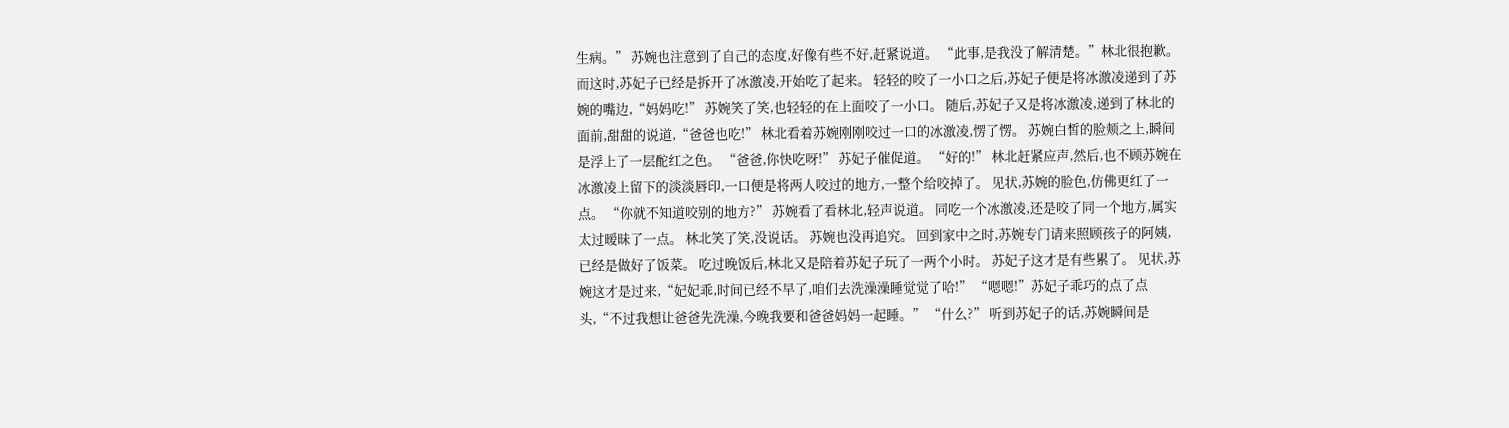生病。” 苏婉也注意到了自己的态度,好像有些不好,赶紧说道。 “此事,是我没了解清楚。”林北很抱歉。 而这时,苏妃子已经是拆开了冰激凌,开始吃了起来。 轻轻的咬了一小口之后,苏妃子便是将冰激凌递到了苏婉的嘴边,“妈妈吃!” 苏婉笑了笑,也轻轻的在上面咬了一小口。 随后,苏妃子又是将冰激凌,递到了林北的面前,甜甜的说道,“爸爸也吃!” 林北看着苏婉刚刚咬过一口的冰激凌,愣了愣。 苏婉白皙的脸颊之上,瞬间是浮上了一层酡红之色。 “爸爸,你快吃呀!” 苏妃子催促道。 “好的!” 林北赶紧应声,然后,也不顾苏婉在冰激凌上留下的淡淡唇印,一口便是将两人咬过的地方,一整个给咬掉了。 见状,苏婉的脸色,仿佛更红了一点。 “你就不知道咬别的地方?” 苏婉看了看林北,轻声说道。 同吃一个冰激凌,还是咬了同一个地方,属实太过暧昧了一点。 林北笑了笑,没说话。 苏婉也没再追究。 回到家中之时,苏婉专门请来照顾孩子的阿姨,已经是做好了饭菜。 吃过晚饭后,林北又是陪着苏妃子玩了一两个小时。 苏妃子这才是有些累了。 见状,苏婉这才是过来,“妃妃乖,时间已经不早了,咱们去洗澡澡睡觉觉了哈!” “嗯嗯!”苏妃子乖巧的点了点头,“不过我想让爸爸先洗澡,今晚我要和爸爸妈妈一起睡。” “什么?” 听到苏妃子的话,苏婉瞬间是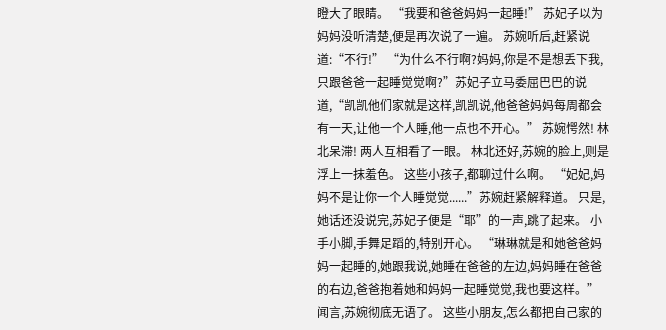瞪大了眼睛。 “我要和爸爸妈妈一起睡!” 苏妃子以为妈妈没听清楚,便是再次说了一遍。 苏婉听后,赶紧说道:“不行!” “为什么不行啊?妈妈,你是不是想丢下我,只跟爸爸一起睡觉觉啊?”苏妃子立马委屈巴巴的说道,“凯凯他们家就是这样,凯凯说,他爸爸妈妈每周都会有一天,让他一个人睡,他一点也不开心。” 苏婉愕然! 林北呆滞! 两人互相看了一眼。 林北还好,苏婉的脸上,则是浮上一抹羞色。 这些小孩子,都聊过什么啊。 “妃妃,妈妈不是让你一个人睡觉觉......”苏婉赶紧解释道。 只是,她话还没说完,苏妃子便是“耶”的一声,跳了起来。 小手小脚,手舞足蹈的,特别开心。 “琳琳就是和她爸爸妈妈一起睡的,她跟我说,她睡在爸爸的左边,妈妈睡在爸爸的右边,爸爸抱着她和妈妈一起睡觉觉,我也要这样。” 闻言,苏婉彻底无语了。 这些小朋友,怎么都把自己家的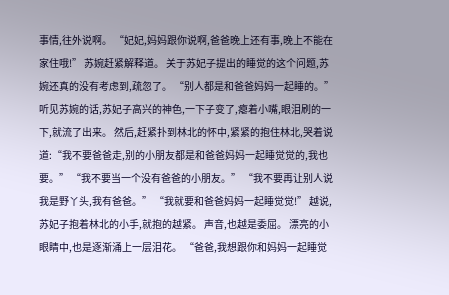事情,往外说啊。 “妃妃,妈妈跟你说啊,爸爸晚上还有事,晚上不能在家住哦!” 苏婉赶紧解释道。 关于苏妃子提出的睡觉的这个问题,苏婉还真的没有考虑到,疏忽了。 “别人都是和爸爸妈妈一起睡的。” 听见苏婉的话,苏妃子高兴的神色,一下子变了,瘪着小嘴,眼泪刷的一下,就流了出来。 然后,赶紧扑到林北的怀中,紧紧的抱住林北,哭着说道:“我不要爸爸走,别的小朋友都是和爸爸妈妈一起睡觉觉的,我也要。” “我不要当一个没有爸爸的小朋友。” “我不要再让别人说我是野丫头,我有爸爸。” “我就要和爸爸妈妈一起睡觉觉!” 越说,苏妃子抱着林北的小手,就抱的越紧。 声音,也越是委屈。 漂亮的小眼睛中,也是逐渐涌上一层泪花。 “爸爸,我想跟你和妈妈一起睡觉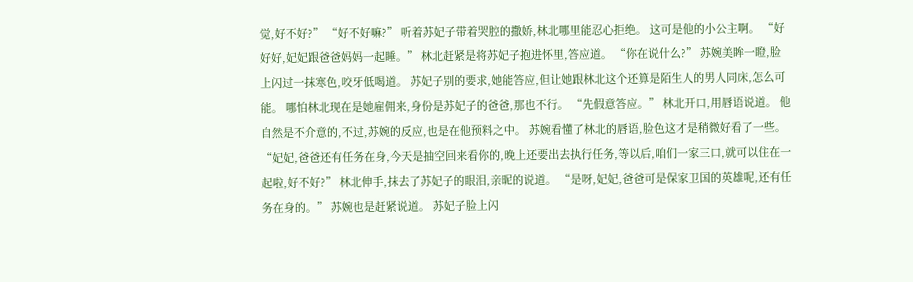觉,好不好?” “好不好嘛?” 听着苏妃子带着哭腔的撒娇,林北哪里能忍心拒绝。 这可是他的小公主啊。 “好好好,妃妃跟爸爸妈妈一起睡。” 林北赶紧是将苏妃子抱进怀里,答应道。 “你在说什么?” 苏婉美眸一瞪,脸上闪过一抹寒色,咬牙低喝道。 苏妃子别的要求,她能答应,但让她跟林北这个还算是陌生人的男人同床,怎么可能。 哪怕林北现在是她雇佣来,身份是苏妃子的爸爸,那也不行。 “先假意答应。” 林北开口,用唇语说道。 他自然是不介意的,不过,苏婉的反应,也是在他预料之中。 苏婉看懂了林北的唇语,脸色这才是稍微好看了一些。 “妃妃,爸爸还有任务在身,今天是抽空回来看你的,晚上还要出去执行任务,等以后,咱们一家三口,就可以住在一起啦,好不好?” 林北伸手,抹去了苏妃子的眼泪,亲昵的说道。 “是呀,妃妃,爸爸可是保家卫国的英雄呢,还有任务在身的。” 苏婉也是赶紧说道。 苏妃子脸上闪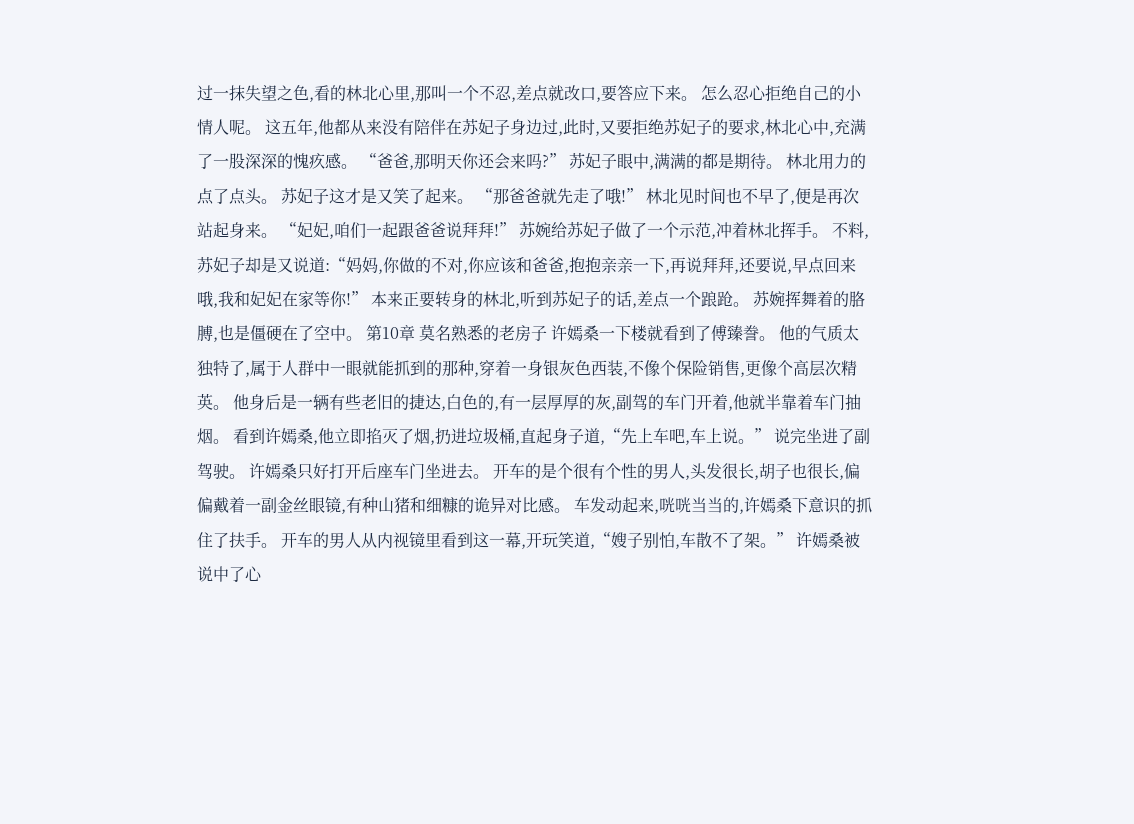过一抹失望之色,看的林北心里,那叫一个不忍,差点就改口,要答应下来。 怎么忍心拒绝自己的小情人呢。 这五年,他都从来没有陪伴在苏妃子身边过,此时,又要拒绝苏妃子的要求,林北心中,充满了一股深深的愧疚感。 “爸爸,那明天你还会来吗?” 苏妃子眼中,满满的都是期待。 林北用力的点了点头。 苏妃子这才是又笑了起来。 “那爸爸就先走了哦!” 林北见时间也不早了,便是再次站起身来。 “妃妃,咱们一起跟爸爸说拜拜!” 苏婉给苏妃子做了一个示范,冲着林北挥手。 不料,苏妃子却是又说道:“妈妈,你做的不对,你应该和爸爸,抱抱亲亲一下,再说拜拜,还要说,早点回来哦,我和妃妃在家等你!” 本来正要转身的林北,听到苏妃子的话,差点一个踉跄。 苏婉挥舞着的胳膊,也是僵硬在了空中。 第10章 莫名熟悉的老房子 许嫣桑一下楼就看到了傅臻誊。 他的气质太独特了,属于人群中一眼就能抓到的那种,穿着一身银灰色西装,不像个保险销售,更像个高层次精英。 他身后是一辆有些老旧的捷达,白色的,有一层厚厚的灰,副驾的车门开着,他就半靠着车门抽烟。 看到许嫣桑,他立即掐灭了烟,扔进垃圾桶,直起身子道,“先上车吧,车上说。” 说完坐进了副驾驶。 许嫣桑只好打开后座车门坐进去。 开车的是个很有个性的男人,头发很长,胡子也很长,偏偏戴着一副金丝眼镜,有种山猪和细糠的诡异对比感。 车发动起来,咣咣当当的,许嫣桑下意识的抓住了扶手。 开车的男人从内视镜里看到这一幕,开玩笑道,“嫂子别怕,车散不了架。” 许嫣桑被说中了心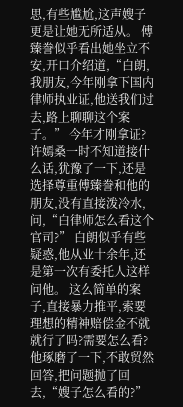思,有些尴尬,这声嫂子更是让她无所适从。 傅臻誊似乎看出她坐立不安,开口介绍道,“白朗,我朋友,今年刚拿下国内律师执业证,他送我们过去,路上聊聊这个案子。” 今年才刚拿证? 许嫣桑一时不知道接什么话,犹豫了一下,还是选择尊重傅臻誊和他的朋友,没有直接泼冷水,问,“白律师怎么看这个官司?” 白朗似乎有些疑惑,他从业十余年,还是第一次有委托人这样问他。 这么简单的案子,直接暴力推平,索要理想的精神赔偿金不就就行了吗?需要怎么看? 他琢磨了一下,不敢贸然回答,把问题抛了回去,“嫂子怎么看的?”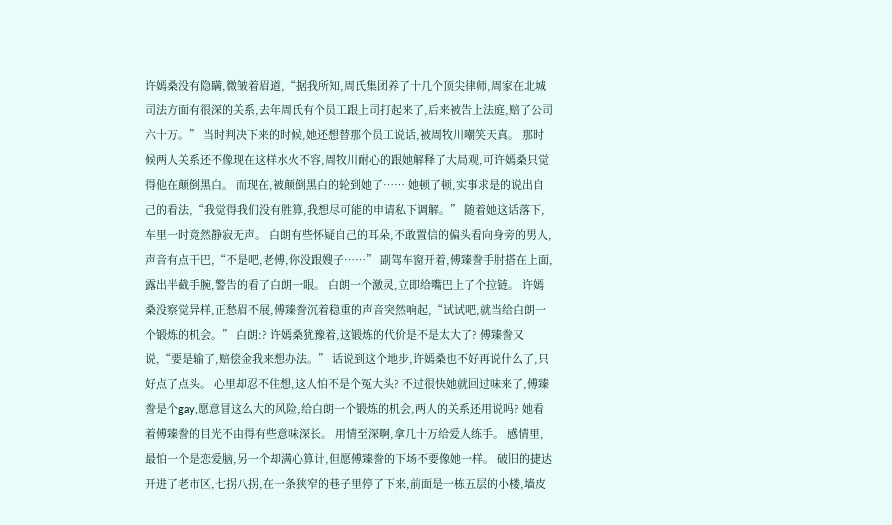许嫣桑没有隐瞒,微皱着眉道,“据我所知,周氏集团养了十几个顶尖律师,周家在北城司法方面有很深的关系,去年周氏有个员工跟上司打起来了,后来被告上法庭,赔了公司六十万。” 当时判决下来的时候,她还想替那个员工说话,被周牧川嘲笑天真。 那时候两人关系还不像现在这样水火不容,周牧川耐心的跟她解释了大局观,可许嫣桑只觉得他在颠倒黑白。 而现在,被颠倒黑白的轮到她了…… 她顿了顿,实事求是的说出自己的看法,“我觉得我们没有胜算,我想尽可能的申请私下调解。” 随着她这话落下,车里一时竟然静寂无声。 白朗有些怀疑自己的耳朵,不敢置信的偏头看向身旁的男人,声音有点干巴,“不是吧,老傅,你没跟嫂子……” 副驾车窗开着,傅臻誊手肘搭在上面,露出半截手腕,警告的看了白朗一眼。 白朗一个激灵,立即给嘴巴上了个拉链。 许嫣桑没察觉异样,正愁眉不展,傅臻誊沉着稳重的声音突然响起,“试试吧,就当给白朗一个锻炼的机会。” 白朗:? 许嫣桑犹豫着,这锻炼的代价是不是太大了? 傅臻誊又说,“要是输了,赔偿金我来想办法。” 话说到这个地步,许嫣桑也不好再说什么了,只好点了点头。 心里却忍不住想,这人怕不是个冤大头? 不过很快她就回过味来了,傅臻誊是个gay,愿意冒这么大的风险,给白朗一个锻炼的机会,两人的关系还用说吗? 她看着傅臻誊的目光不由得有些意味深长。 用情至深啊,拿几十万给爱人练手。 感情里,最怕一个是恋爱脑,另一个却满心算计,但愿傅臻誊的下场不要像她一样。 破旧的捷达开进了老市区,七拐八拐,在一条狭窄的巷子里停了下来,前面是一栋五层的小楼,墙皮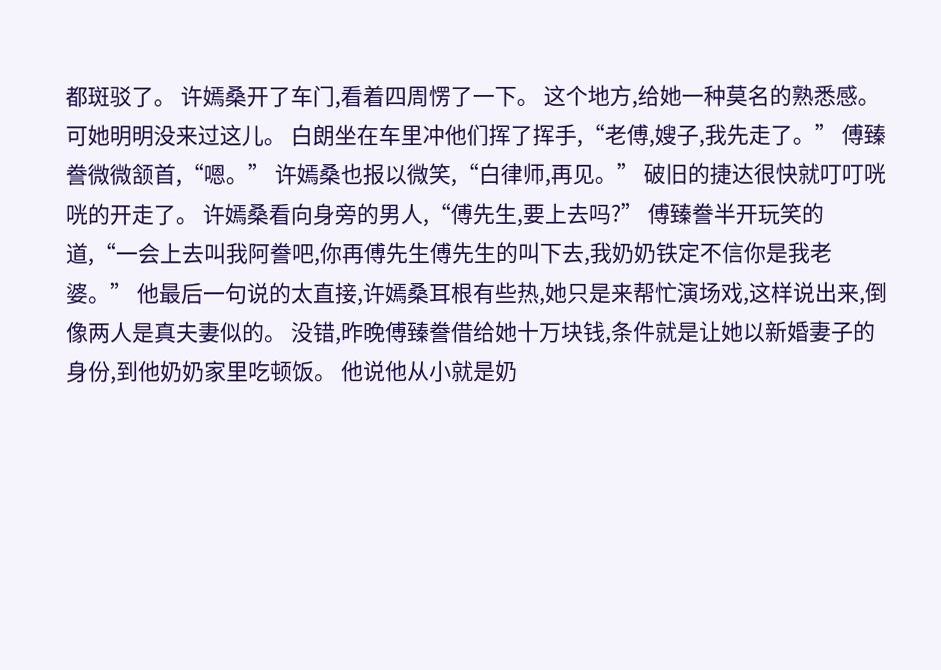都斑驳了。 许嫣桑开了车门,看着四周愣了一下。 这个地方,给她一种莫名的熟悉感。 可她明明没来过这儿。 白朗坐在车里冲他们挥了挥手,“老傅,嫂子,我先走了。” 傅臻誊微微颔首,“嗯。” 许嫣桑也报以微笑,“白律师,再见。” 破旧的捷达很快就叮叮咣咣的开走了。 许嫣桑看向身旁的男人,“傅先生,要上去吗?” 傅臻誊半开玩笑的道,“一会上去叫我阿誊吧,你再傅先生傅先生的叫下去,我奶奶铁定不信你是我老婆。” 他最后一句说的太直接,许嫣桑耳根有些热,她只是来帮忙演场戏,这样说出来,倒像两人是真夫妻似的。 没错,昨晚傅臻誊借给她十万块钱,条件就是让她以新婚妻子的身份,到他奶奶家里吃顿饭。 他说他从小就是奶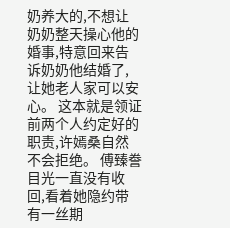奶养大的,不想让奶奶整天操心他的婚事,特意回来告诉奶奶他结婚了,让她老人家可以安心。 这本就是领证前两个人约定好的职责,许嫣桑自然不会拒绝。 傅臻誊目光一直没有收回,看着她隐约带有一丝期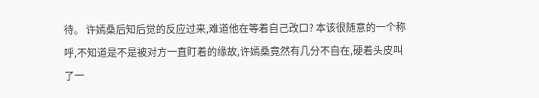待。 许嫣桑后知后觉的反应过来,难道他在等着自己改口? 本该很随意的一个称呼,不知道是不是被对方一直盯着的缘故,许嫣桑竟然有几分不自在,硬着头皮叫了一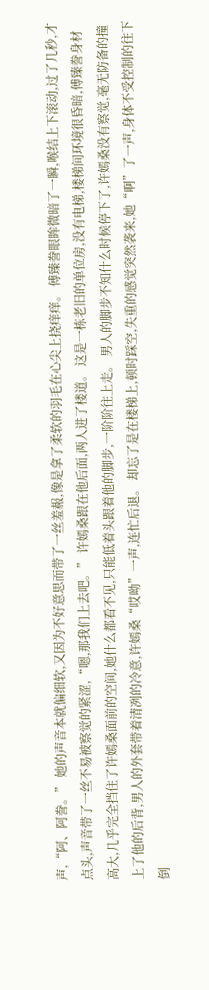声,“阿、阿誊。” 她的声音本就偏细软,又因为不好意思而带了一丝羞赧,像是拿了柔软的羽毛在心尖上挠痒痒。 傅臻誊眼眸微暗了一瞬,喉结上下滚动,过了几秒,才点头,声音带了一丝不易被察觉的紧涩,“嗯,那我们上去吧。” 许嫣桑跟在他后面,两人进了楼道。 这是一栋老旧的单位房,没有电梯,楼梯间环境很昏暗,傅臻誊身材高大,几乎完全挡住了许嫣桑面前的空间,她什么都看不见,只能低着头跟着他的脚步,一阶阶往上走。 男人的脚步不知什么时候停下了,许嫣桑没有察觉,毫无防备的撞上了他的后背,男人的外套带着清冽的冷意,许嫣桑“哎呦”一声,连忙后退。 却忘了是在楼梯上,顿时踩空,失重的感觉突然袭来,她“啊”了一声,身体不受控制的往下倒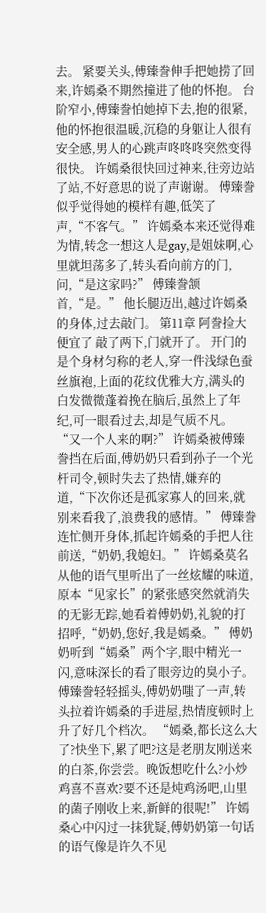去。 紧要关头,傅臻誊伸手把她捞了回来,许嫣桑不期然撞进了他的怀抱。 台阶窄小,傅臻誊怕她掉下去,抱的很紧,他的怀抱很温暖,沉稳的身躯让人很有安全感,男人的心跳声咚咚咚突然变得很快。 许嫣桑很快回过神来,往旁边站了站,不好意思的说了声谢谢。 傅臻誊似乎觉得她的模样有趣,低笑了声,“不客气。” 许嫣桑本来还觉得难为情,转念一想这人是gay,是姐妹啊,心里就坦荡多了,转头看向前方的门,问,“是这家吗?” 傅臻誊颔首,“是。” 他长腿迈出,越过许嫣桑的身体,过去敲门。 第11章 阿誊捡大便宜了 敲了两下,门就开了。 开门的是个身材匀称的老人,穿一件浅绿色蚕丝旗袍,上面的花纹优雅大方,满头的白发微微蓬着挽在脑后,虽然上了年纪,可一眼看过去,却是气质不凡。 “又一个人来的啊?” 许嫣桑被傅臻誊挡在后面,傅奶奶只看到孙子一个光杆司令,顿时失去了热情,嫌弃的道,“下次你还是孤家寡人的回来,就别来看我了,浪费我的感情。” 傅臻誊连忙侧开身体,抓起许嫣桑的手把人往前送,“奶奶,我媳妇。” 许嫣桑莫名从他的语气里听出了一丝炫耀的味道,原本“见家长”的紧张感突然就消失的无影无踪,她看着傅奶奶,礼貌的打招呼,“奶奶,您好,我是嫣桑。” 傅奶奶听到“嫣桑”两个字,眼中精光一闪,意味深长的看了眼旁边的臭小子。 傅臻誊轻轻摇头,傅奶奶嗤了一声,转头拉着许嫣桑的手进屋,热情度顿时上升了好几个档次。 “嫣桑,都长这么大了?快坐下,累了吧?这是老朋友刚送来的白茶,你尝尝。晚饭想吃什么?小炒鸡喜不喜欢?要不还是炖鸡汤吧,山里的菌子刚收上来,新鲜的很呢!” 许嫣桑心中闪过一抹犹疑,傅奶奶第一句话的语气像是许久不见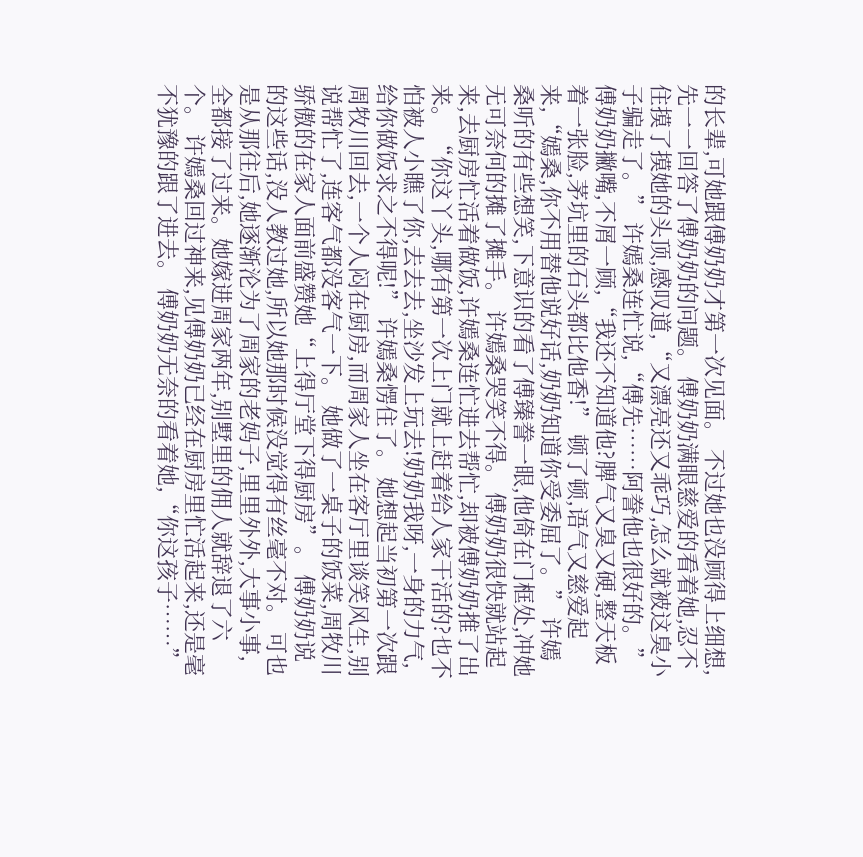的长辈,可她跟傅奶奶才第一次见面。 不过她也没顾得上细想,先一一回答了傅奶奶的问题。 傅奶奶满眼慈爱的看着她,忍不住摸了摸她的头顶,感叹道,“又漂亮还又乖巧,怎么就被这臭小子骗走了。” 许嫣桑连忙说,“傅先……阿誊他也很好的。” 傅奶奶撇嘴,不屑一顾,“我还不知道他?脾气又臭又硬,整天板着一张脸,茅坑里的石头都比他香!” 顿了顿,语气又慈爱起来,“嫣桑,你不用替他说好话,奶奶知道你受委屈了。” 许嫣桑听的有些想笑,下意识的看了傅臻誊一眼,他倚在门框处,冲她无可奈何的摊了摊手。 许嫣桑哭笑不得。 傅奶奶很快就站起来,去厨房忙活着做饭,许嫣桑连忙进去帮忙,却被傅奶奶推了出来。 “你这丫头,哪有第一次上门就上赶着给人家干活的?也不怕被人小瞧了你,去去去,坐沙发上玩去!奶奶我呀,一身的力气,给你做饭求之不得呢!” 许嫣桑愣住了。 她想起当初第一次跟周牧川回去,一个人闷在厨房,而周家人坐在客厅里谈笑风生,别说帮忙了,连客气都没客气一下。 她做了一桌子的饭菜,周牧川骄傲的在家人面前盛赞她“上得厅堂下得厨房”。 傅奶奶说的这些话,没人教过她,所以她那时候没觉得有丝毫不对。 可也是从那往后,她逐渐沦为了周家的老妈子,里里外外,大事小事,全都接了过来。她嫁进周家两年,别墅里的佣人就辞退了六个。 许嫣桑回过神来,见傅奶奶已经在厨房里忙活起来,还是毫不犹豫的跟了进去。 傅奶奶无奈的看着她,“你这孩子……”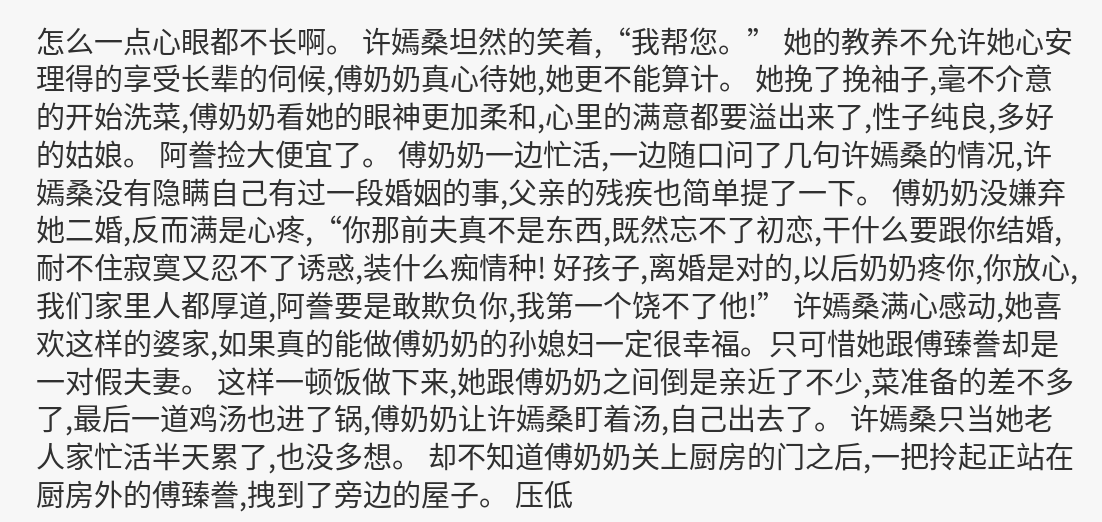怎么一点心眼都不长啊。 许嫣桑坦然的笑着,“我帮您。” 她的教养不允许她心安理得的享受长辈的伺候,傅奶奶真心待她,她更不能算计。 她挽了挽袖子,毫不介意的开始洗菜,傅奶奶看她的眼神更加柔和,心里的满意都要溢出来了,性子纯良,多好的姑娘。 阿誊捡大便宜了。 傅奶奶一边忙活,一边随口问了几句许嫣桑的情况,许嫣桑没有隐瞒自己有过一段婚姻的事,父亲的残疾也简单提了一下。 傅奶奶没嫌弃她二婚,反而满是心疼,“你那前夫真不是东西,既然忘不了初恋,干什么要跟你结婚,耐不住寂寞又忍不了诱惑,装什么痴情种! 好孩子,离婚是对的,以后奶奶疼你,你放心,我们家里人都厚道,阿誊要是敢欺负你,我第一个饶不了他!” 许嫣桑满心感动,她喜欢这样的婆家,如果真的能做傅奶奶的孙媳妇一定很幸福。只可惜她跟傅臻誊却是一对假夫妻。 这样一顿饭做下来,她跟傅奶奶之间倒是亲近了不少,菜准备的差不多了,最后一道鸡汤也进了锅,傅奶奶让许嫣桑盯着汤,自己出去了。 许嫣桑只当她老人家忙活半天累了,也没多想。 却不知道傅奶奶关上厨房的门之后,一把拎起正站在厨房外的傅臻誊,拽到了旁边的屋子。 压低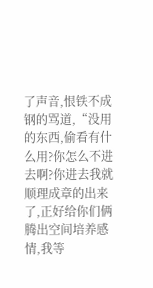了声音,恨铁不成钢的骂道,“没用的东西,偷看有什么用?你怎么不进去啊?你进去我就顺理成章的出来了,正好给你们俩腾出空间培养感情,我等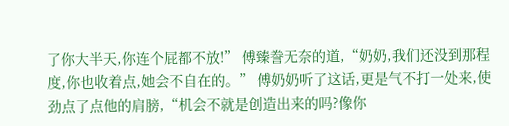了你大半天,你连个屁都不放!” 傅臻誊无奈的道,“奶奶,我们还没到那程度,你也收着点,她会不自在的。” 傅奶奶听了这话,更是气不打一处来,使劲点了点他的肩膀,“机会不就是创造出来的吗?像你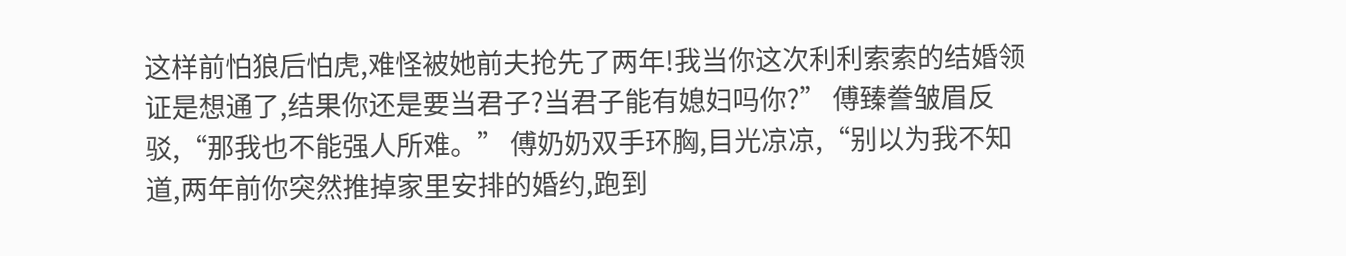这样前怕狼后怕虎,难怪被她前夫抢先了两年!我当你这次利利索索的结婚领证是想通了,结果你还是要当君子?当君子能有媳妇吗你?” 傅臻誊皱眉反驳,“那我也不能强人所难。” 傅奶奶双手环胸,目光凉凉,“别以为我不知道,两年前你突然推掉家里安排的婚约,跑到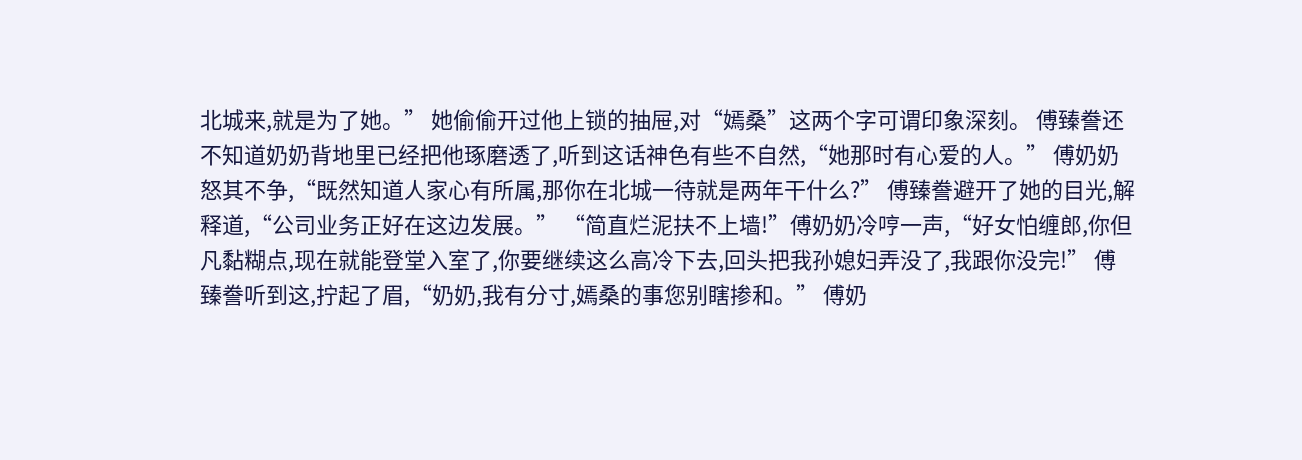北城来,就是为了她。” 她偷偷开过他上锁的抽屉,对“嫣桑”这两个字可谓印象深刻。 傅臻誊还不知道奶奶背地里已经把他琢磨透了,听到这话神色有些不自然,“她那时有心爱的人。” 傅奶奶怒其不争,“既然知道人家心有所属,那你在北城一待就是两年干什么?” 傅臻誊避开了她的目光,解释道,“公司业务正好在这边发展。” “简直烂泥扶不上墙!”傅奶奶冷哼一声,“好女怕缠郎,你但凡黏糊点,现在就能登堂入室了,你要继续这么高冷下去,回头把我孙媳妇弄没了,我跟你没完!” 傅臻誊听到这,拧起了眉,“奶奶,我有分寸,嫣桑的事您别瞎掺和。” 傅奶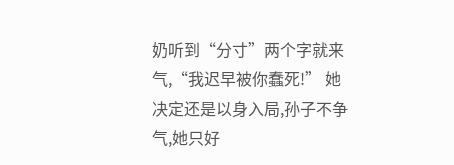奶听到“分寸”两个字就来气,“我迟早被你蠢死!” 她决定还是以身入局,孙子不争气,她只好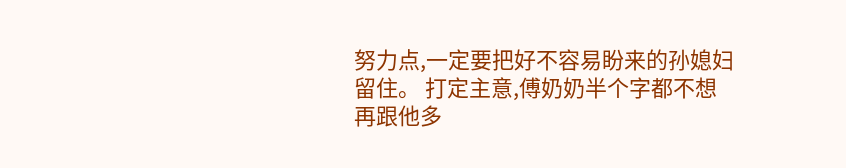努力点,一定要把好不容易盼来的孙媳妇留住。 打定主意,傅奶奶半个字都不想再跟他多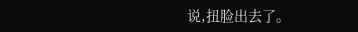说,扭脸出去了。